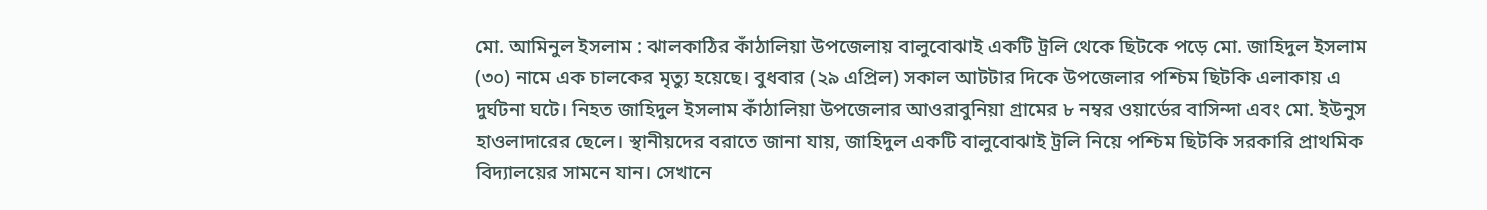মো. আমিনুল ইসলাম : ঝালকাঠির কাঁঠালিয়া উপজেলায় বালুবোঝাই একটি ট্রলি থেকে ছিটকে পড়ে মো. জাহিদুল ইসলাম (৩০) নামে এক চালকের মৃত্যু হয়েছে। বুধবার (২৯ এপ্রিল) সকাল আটটার দিকে উপজেলার পশ্চিম ছিটকি এলাকায় এ দুর্ঘটনা ঘটে। নিহত জাহিদুল ইসলাম কাঁঠালিয়া উপজেলার আওরাবুনিয়া গ্রামের ৮ নম্বর ওয়ার্ডের বাসিন্দা এবং মো. ইউনুস হাওলাদারের ছেলে। স্থানীয়দের বরাতে জানা যায়, জাহিদুল একটি বালুবোঝাই ট্রলি নিয়ে পশ্চিম ছিটকি সরকারি প্রাথমিক বিদ্যালয়ের সামনে যান। সেখানে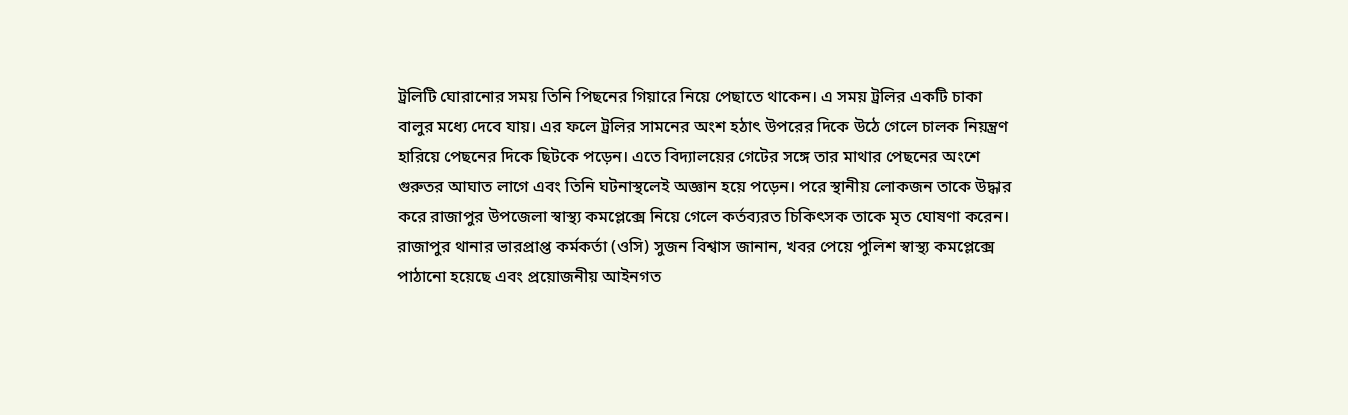ট্রলিটি ঘোরানোর সময় তিনি পিছনের গিয়ারে নিয়ে পেছাতে থাকেন। এ সময় ট্রলির একটি চাকা বালুর মধ্যে দেবে যায়। এর ফলে ট্রলির সামনের অংশ হঠাৎ উপরের দিকে উঠে গেলে চালক নিয়ন্ত্রণ হারিয়ে পেছনের দিকে ছিটকে পড়েন। এতে বিদ্যালয়ের গেটের সঙ্গে তার মাথার পেছনের অংশে গুরুতর আঘাত লাগে এবং তিনি ঘটনাস্থলেই অজ্ঞান হয়ে পড়েন। পরে স্থানীয় লোকজন তাকে উদ্ধার করে রাজাপুর উপজেলা স্বাস্থ্য কমপ্লেক্সে নিয়ে গেলে কর্তব্যরত চিকিৎসক তাকে মৃত ঘোষণা করেন। রাজাপুর থানার ভারপ্রাপ্ত কর্মকর্তা (ওসি) সুজন বিশ্বাস জানান, খবর পেয়ে পুলিশ স্বাস্থ্য কমপ্লেক্সে পাঠানো হয়েছে এবং প্রয়োজনীয় আইনগত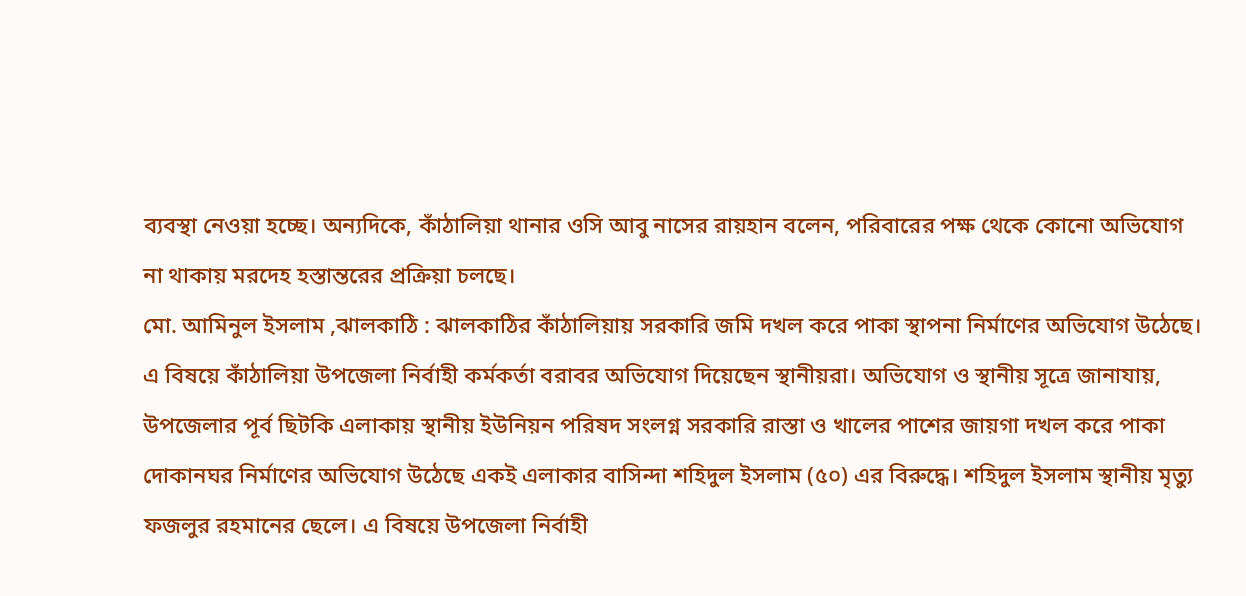ব্যবস্থা নেওয়া হচ্ছে। অন্যদিকে, কাঁঠালিয়া থানার ওসি আবু নাসের রায়হান বলেন, পরিবারের পক্ষ থেকে কোনো অভিযোগ না থাকায় মরদেহ হস্তান্তরের প্রক্রিয়া চলছে।
মো. আমিনুল ইসলাম ,ঝালকাঠি : ঝালকাঠির কাঁঠালিয়ায় সরকারি জমি দখল করে পাকা স্থাপনা নির্মাণের অভিযোগ উঠেছে। এ বিষয়ে কাঁঠালিয়া উপজেলা নির্বাহী কর্মকর্তা বরাবর অভিযোগ দিয়েছেন স্থানীয়রা। অভিযোগ ও স্থানীয় সূত্রে জানাযায়, উপজেলার পূর্ব ছিটকি এলাকায় স্থানীয় ইউনিয়ন পরিষদ সংলগ্ন সরকারি রাস্তা ও খালের পাশের জায়গা দখল করে পাকা দোকানঘর নির্মাণের অভিযোগ উঠেছে একই এলাকার বাসিন্দা শহিদুল ইসলাম (৫০) এর বিরুদ্ধে। শহিদুল ইসলাম স্থানীয় মৃত্যু ফজলুর রহমানের ছেলে। এ বিষয়ে উপজেলা নির্বাহী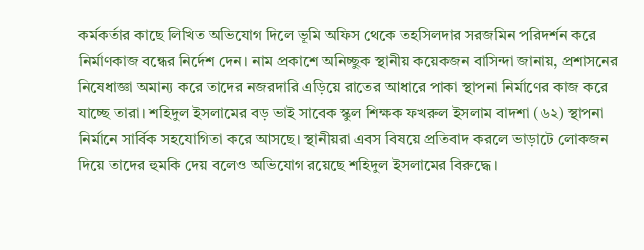কর্মকর্তার কাছে লিখিত অভিযোগ দিলে ভূমি অফিস থেকে তহসিলদার সরজমিন পরিদর্শন করে নির্মাণকাজ বন্ধের নির্দেশ দেন। নাম প্রকাশে অনিচ্ছুক স্থানীয় কয়েকজন বাসিন্দা জানায়, প্রশাসনের নিষেধাজ্ঞা অমান্য করে তাদের নজরদারি এড়িয়ে রাতের আধারে পাকা স্থাপনা নির্মাণের কাজ করে যাচ্ছে তারা। শহিদুল ইসলামের বড় ভাই সাবেক স্কুল শিক্ষক ফখরুল ইসলাম বাদশা (৬২) স্থাপনা নির্মানে সার্বিক সহযোগিতা করে আসছে। স্থানীয়রা এবস বিষয়ে প্রতিবাদ করলে ভাড়াটে লোকজন দিয়ে তাদের হুমকি দেয় বলেও অভিযোগ রয়েছে শহিদুল ইসলামের বিরুদ্ধে।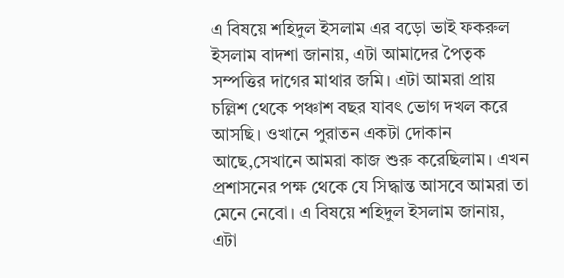এ বিষয়ে শহিদুল ইসলাম এর বড়ো ভাই ফকরুল ইসলাম বাদশা জানায়, এটা আমাদের পৈতৃক সম্পত্তির দাগের মাথার জমি। এটা আমরা প্রায় চল্লিশ থেকে পঞ্চাশ বছর যাবৎ ভোগ দখল করে আসছি। ওখানে পুরাতন একটা দোকান আছে,সেখানে আমরা কাজ শুরু করেছিলাম। এখন প্রশাসনের পক্ষ থেকে যে সিদ্ধান্ত আসবে আমরা তা মেনে নেবো। এ বিষয়ে শহিদুল ইসলাম জানায়, এটা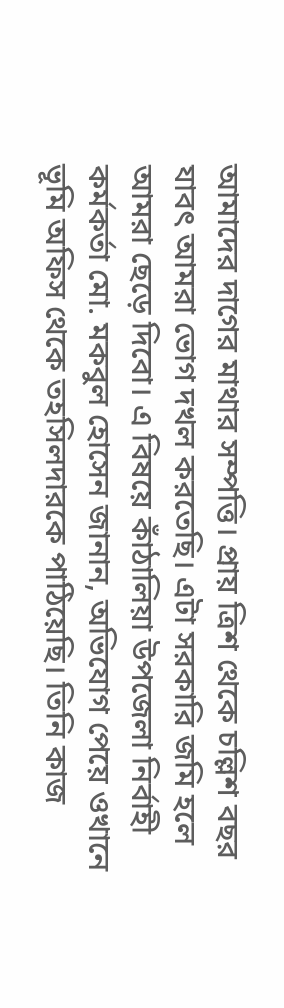আমাদের দাগের মাথার সম্পত্তি। প্রায় ত্রিশ থেকে চল্লিশ বছর যাবৎ আমরা ভোগ দখল করতেছি। এটা সরকারি জমি হলে আমরা ছেড়ে দিবো। এ বিষয়ে কাঁঠালিয়া উপজেলা নির্বাহী কর্মকর্তা মো. মকবুল হোসেন জানান, অভিযোগ পেয়ে ওখানে ভূমি অফিস থেকে তহসিলদারকে পাঠিয়েছি। তিনি কাজ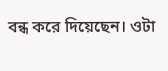বন্ধ করে দিয়েছেন। ওটা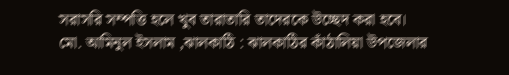সরাসরি সম্পত্তি হলে খুব তারাতারি তাদেরকে উচ্ছেদ করা হবে।
মো. আমিনুল ইসলাম ,ঝালকাঠি : ঝালকাঠির কাঁঠালিয়া উপজেলার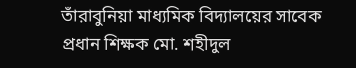তাঁরাবুনিয়া মাধ্যমিক বিদ্যালয়ের সাবেক প্রধান শিক্ষক মো. শহীদুল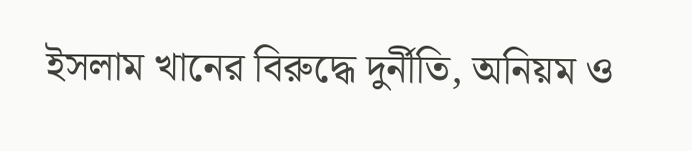ইসলাম খানের বিরুদ্ধে দুর্নীতি, অনিয়ম ও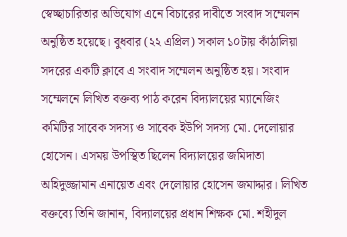স্বেচ্ছাচারিতার অভিযোগ এনে বিচারের দাবীতে সংবাদ সম্মেলন অনুষ্ঠিত হয়েছে। বুধবার (২২ এপ্রিল) সকাল ১০টায় কাঁঠালিয়া সদরের একটি ক্লাবে এ সংবাদ সম্মেলন অনুষ্ঠিত হয়। সংবাদ সম্মেলনে লিখিত বক্তব্য পাঠ করেন বিদ্যালয়ের ম্যানেজিং কমিটির সাবেক সদস্য ও সাবেক ইউপি সদস্য মো. দেলোয়ার হোসেন। এসময় উপস্থিত ছিলেন বিদ্যালয়ের জমিদাতা অহিদুজ্জামান এনায়েত এবং দেলোয়ার হোসেন জমাদ্দার। লিখিত বক্তব্যে তিনি জানান, বিদ্যালয়ের প্রধান শিক্ষক মো. শহীদুল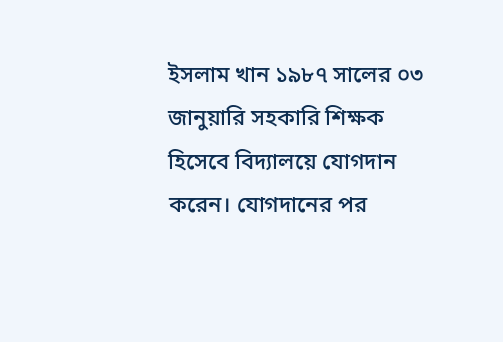ইসলাম খান ১৯৮৭ সালের ০৩ জানুয়ারি সহকারি শিক্ষক হিসেবে বিদ্যালয়ে যোগদান করেন। যোগদানের পর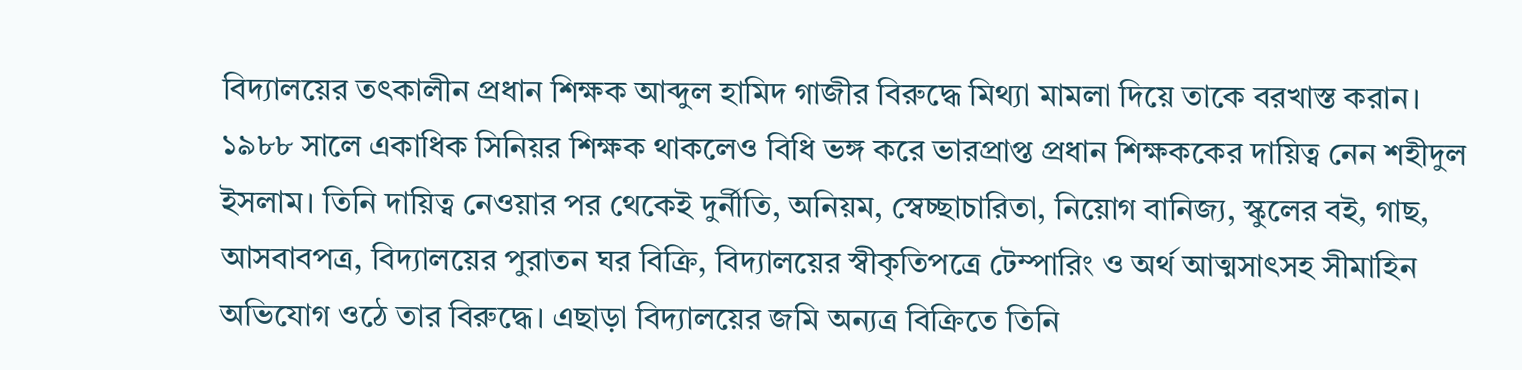বিদ্যালয়ের তৎকালীন প্রধান শিক্ষক আব্দুল হামিদ গাজীর বিরুদ্ধে মিথ্যা মামলা দিয়ে তাকে বরখাস্ত করান। ১৯৮৮ সালে একাধিক সিনিয়র শিক্ষক থাকলেও বিধি ভঙ্গ করে ভারপ্রাপ্ত প্রধান শিক্ষককের দায়িত্ব নেন শহীদুল ইসলাম। তিনি দায়িত্ব নেওয়ার পর থেকেই দুর্নীতি, অনিয়ম, স্বেচ্ছাচারিতা, নিয়োগ বানিজ্য, স্কুলের বই, গাছ, আসবাবপত্র, বিদ্যালয়ের পুরাতন ঘর বিক্রি, বিদ্যালয়ের স্বীকৃতিপত্রে টেম্পারিং ও অর্থ আত্মসাৎসহ সীমাহিন অভিযোগ ওঠে তার বিরুদ্ধে। এছাড়া বিদ্যালয়ের জমি অন্যত্র বিক্রিতে তিনি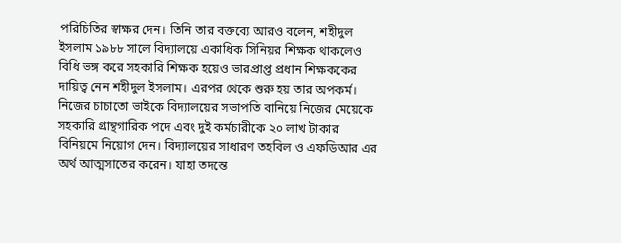পরিচিতির স্বাক্ষর দেন। তিনি তার বক্তব্যে আরও বলেন, শহীদুল ইসলাম ১৯৮৮ সালে বিদ্যালয়ে একাধিক সিনিয়র শিক্ষক থাকলেও বিধি ভঙ্গ করে সহকারি শিক্ষক হয়েও ভারপ্রাপ্ত প্রধান শিক্ষককের দায়িত্ব নেন শহীদুল ইসলাম। এরপর থেকে শুরু হয় তার অপকর্ম। নিজের চাচাতো ভাইকে বিদ্যালয়ের সভাপতি বানিয়ে নিজের মেয়েকে সহকারি গ্রান্থগারিক পদে এবং দুই কর্মচারীকে ২০ লাখ টাকার বিনিয়মে নিয়োগ দেন। বিদ্যালয়ের সাধারণ তহবিল ও এফডিআর এর অর্থ আত্মসাতের করেন। যাহা তদন্তে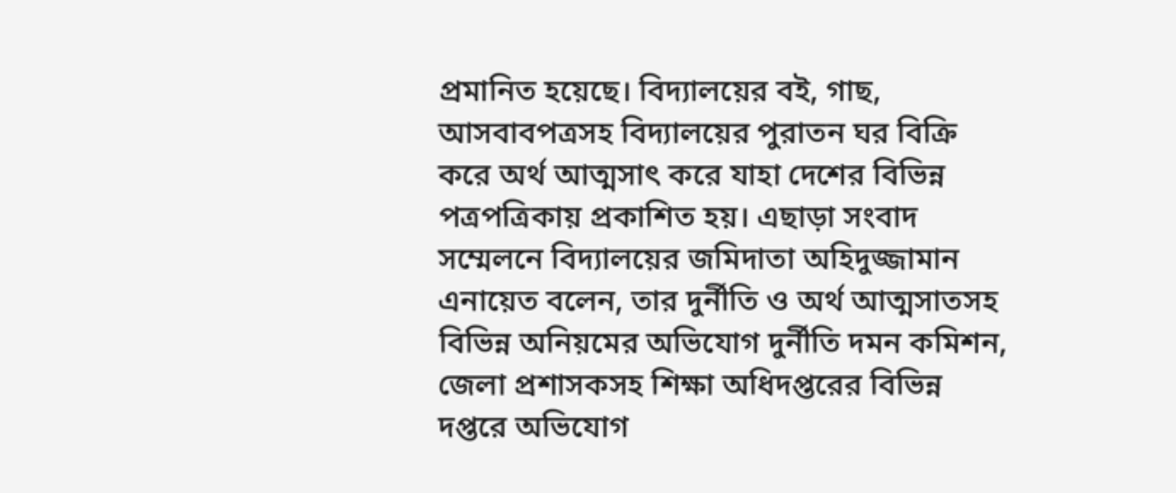প্রমানিত হয়েছে। বিদ্যালয়ের বই, গাছ, আসবাবপত্রসহ বিদ্যালয়ের পুরাতন ঘর বিক্রি করে অর্থ আত্মসাৎ করে যাহা দেশের বিভিন্ন পত্রপত্রিকায় প্রকাশিত হয়। এছাড়া সংবাদ সম্মেলনে বিদ্যালয়ের জমিদাতা অহিদুজ্জামান এনায়েত বলেন, তার দুর্নীতি ও অর্থ আত্মসাতসহ বিভিন্ন অনিয়মের অভিযোগ দুর্নীতি দমন কমিশন, জেলা প্রশাসকসহ শিক্ষা অধিদপ্তরের বিভিন্ন দপ্তরে অভিযোগ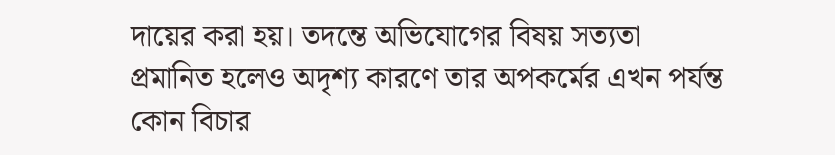দায়ের করা হয়। তদন্তে অভিযোগের বিষয় সত্যতা প্রমানিত হলেও অদৃশ্য কারণে তার অপকর্মের এখন পর্যন্ত কোন বিচার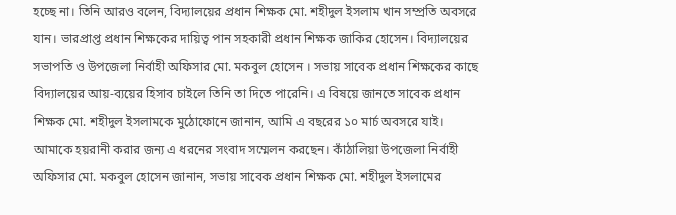হচ্ছে না। তিনি আরও বলেন, বিদ্যালয়ের প্রধান শিক্ষক মো. শহীদুল ইসলাম খান সম্প্রতি অবসরে যান। ভারপ্রাপ্ত প্রধান শিক্ষকের দায়িত্ব পান সহকারী প্রধান শিক্ষক জাকির হোসেন। বিদ্যালয়ের সভাপতি ও উপজেলা নির্বাহী অফিসার মো. মকবুল হোসেন । সভায় সাবেক প্রধান শিক্ষকের কাছে বিদ্যালয়ের আয়-ব্যয়ের হিসাব চাইলে তিনি তা দিতে পারেনি। এ বিষয়ে জানতে সাবেক প্রধান শিক্ষক মো. শহীদুল ইসলামকে মুঠোফোনে জানান, আমি এ বছরের ১০ মার্চ অবসরে যাই। আমাকে হয়রানী করার জন্য এ ধরনের সংবাদ সম্মেলন করছেন। কাঁঠালিয়া উপজেলা নির্বাহী অফিসার মো. মকবুল হোসেন জানান, সভায় সাবেক প্রধান শিক্ষক মো. শহীদুল ইসলামের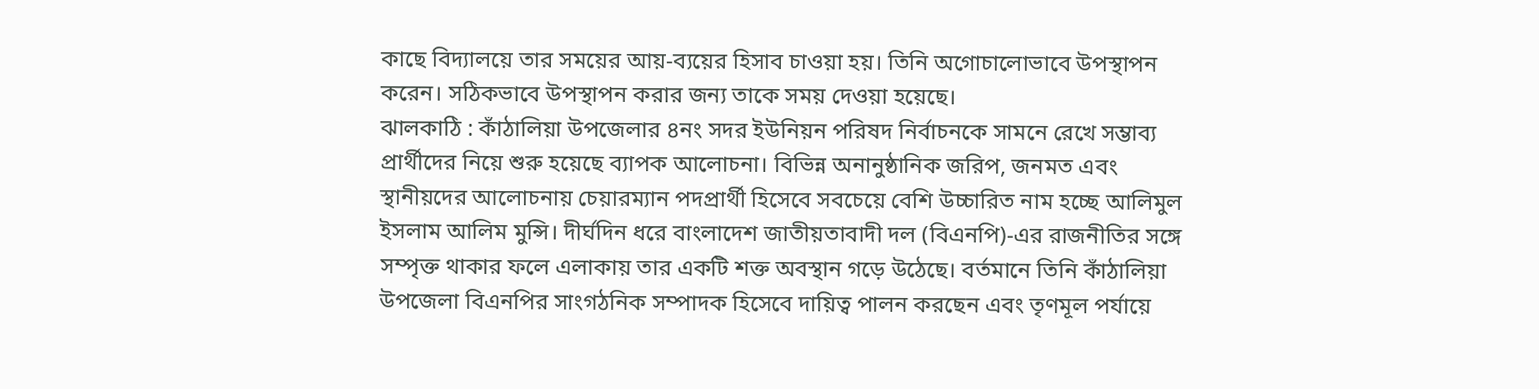কাছে বিদ্যালয়ে তার সময়ের আয়-ব্যয়ের হিসাব চাওয়া হয়। তিনি অগোচালোভাবে উপস্থাপন করেন। সঠিকভাবে উপস্থাপন করার জন্য তাকে সময় দেওয়া হয়েছে।
ঝালকাঠি : কাঁঠালিয়া উপজেলার ৪নং সদর ইউনিয়ন পরিষদ নির্বাচনকে সামনে রেখে সম্ভাব্য প্রার্থীদের নিয়ে শুরু হয়েছে ব্যাপক আলোচনা। বিভিন্ন অনানুষ্ঠানিক জরিপ, জনমত এবং স্থানীয়দের আলোচনায় চেয়ারম্যান পদপ্রার্থী হিসেবে সবচেয়ে বেশি উচ্চারিত নাম হচ্ছে আলিমুল ইসলাম আলিম মুন্সি। দীর্ঘদিন ধরে বাংলাদেশ জাতীয়তাবাদী দল (বিএনপি)-এর রাজনীতির সঙ্গে সম্পৃক্ত থাকার ফলে এলাকায় তার একটি শক্ত অবস্থান গড়ে উঠেছে। বর্তমানে তিনি কাঁঠালিয়া উপজেলা বিএনপির সাংগঠনিক সম্পাদক হিসেবে দায়িত্ব পালন করছেন এবং তৃণমূল পর্যায়ে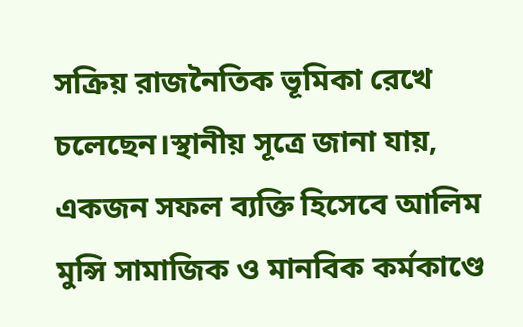সক্রিয় রাজনৈতিক ভূমিকা রেখে চলেছেন।স্থানীয় সূত্রে জানা যায়, একজন সফল ব্যক্তি হিসেবে আলিম মুন্সি সামাজিক ও মানবিক কর্মকাণ্ডে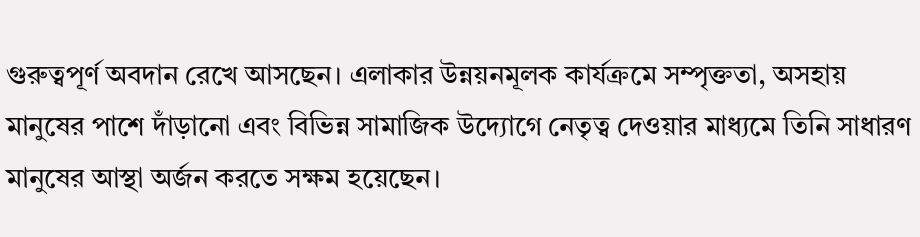গুরুত্বপূর্ণ অবদান রেখে আসছেন। এলাকার উন্নয়নমূলক কার্যক্রমে সম্পৃক্ততা, অসহায় মানুষের পাশে দাঁড়ানো এবং বিভিন্ন সামাজিক উদ্যোগে নেতৃত্ব দেওয়ার মাধ্যমে তিনি সাধারণ মানুষের আস্থা অর্জন করতে সক্ষম হয়েছেন।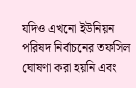যদিও এখনো ইউনিয়ন পরিষদ নির্বাচনের তফসিল ঘোষণা করা হয়নি এবং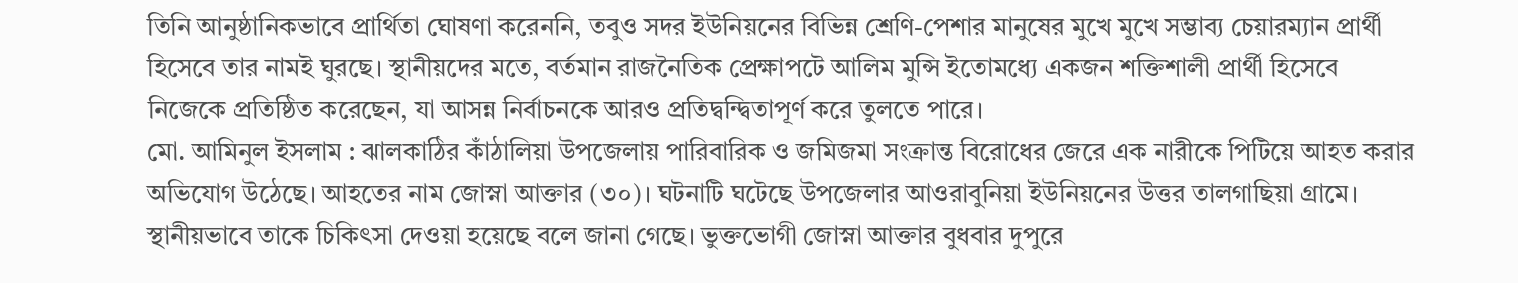তিনি আনুষ্ঠানিকভাবে প্রার্থিতা ঘোষণা করেননি, তবুও সদর ইউনিয়নের বিভিন্ন শ্রেণি-পেশার মানুষের মুখে মুখে সম্ভাব্য চেয়ারম্যান প্রার্থী হিসেবে তার নামই ঘুরছে। স্থানীয়দের মতে, বর্তমান রাজনৈতিক প্রেক্ষাপটে আলিম মুন্সি ইতোমধ্যে একজন শক্তিশালী প্রার্থী হিসেবে নিজেকে প্রতিষ্ঠিত করেছেন, যা আসন্ন নির্বাচনকে আরও প্রতিদ্বন্দ্বিতাপূর্ণ করে তুলতে পারে।
মো. আমিনুল ইসলাম : ঝালকাঠির কাঁঠালিয়া উপজেলায় পারিবারিক ও জমিজমা সংক্রান্ত বিরোধের জেরে এক নারীকে পিটিয়ে আহত করার অভিযোগ উঠেছে। আহতের নাম জোস্না আক্তার (৩০)। ঘটনাটি ঘটেছে উপজেলার আওরাবুনিয়া ইউনিয়নের উত্তর তালগাছিয়া গ্রামে। স্থানীয়ভাবে তাকে চিকিৎসা দেওয়া হয়েছে বলে জানা গেছে। ভুক্তভোগী জোস্না আক্তার বুধবার দুপুরে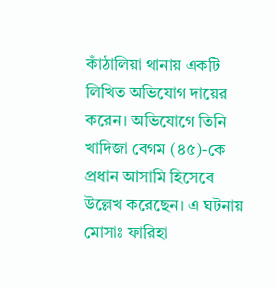কাঁঠালিয়া থানায় একটি লিখিত অভিযোগ দায়ের করেন। অভিযোগে তিনি খাদিজা বেগম (৪৫)-কে প্রধান আসামি হিসেবে উল্লেখ করেছেন। এ ঘটনায় মোসাঃ ফারিহা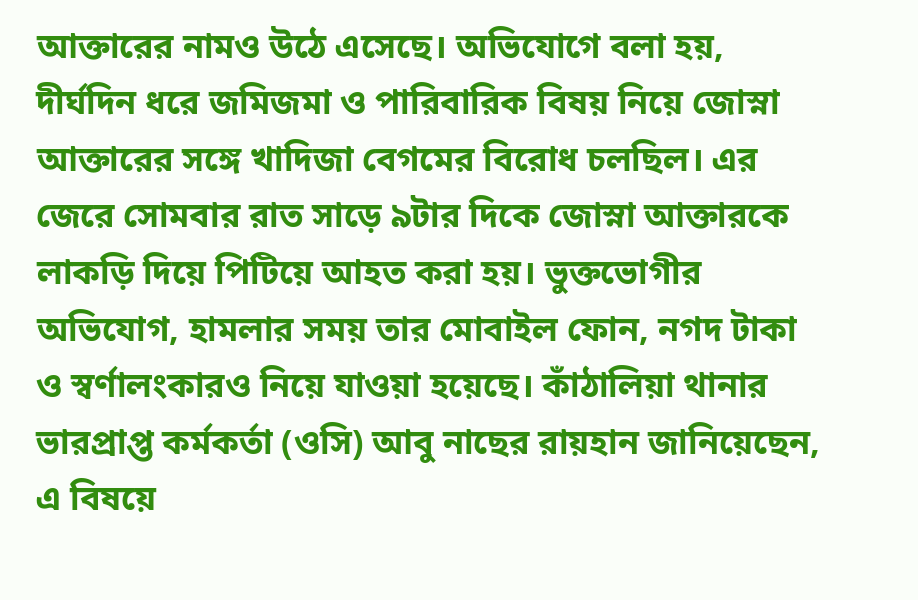আক্তারের নামও উঠে এসেছে। অভিযোগে বলা হয়, দীর্ঘদিন ধরে জমিজমা ও পারিবারিক বিষয় নিয়ে জোস্না আক্তারের সঙ্গে খাদিজা বেগমের বিরোধ চলছিল। এর জেরে সোমবার রাত সাড়ে ৯টার দিকে জোস্না আক্তারকে লাকড়ি দিয়ে পিটিয়ে আহত করা হয়। ভুক্তভোগীর অভিযোগ, হামলার সময় তার মোবাইল ফোন, নগদ টাকা ও স্বর্ণালংকারও নিয়ে যাওয়া হয়েছে। কাঁঠালিয়া থানার ভারপ্রাপ্ত কর্মকর্তা (ওসি) আবু নাছের রায়হান জানিয়েছেন, এ বিষয়ে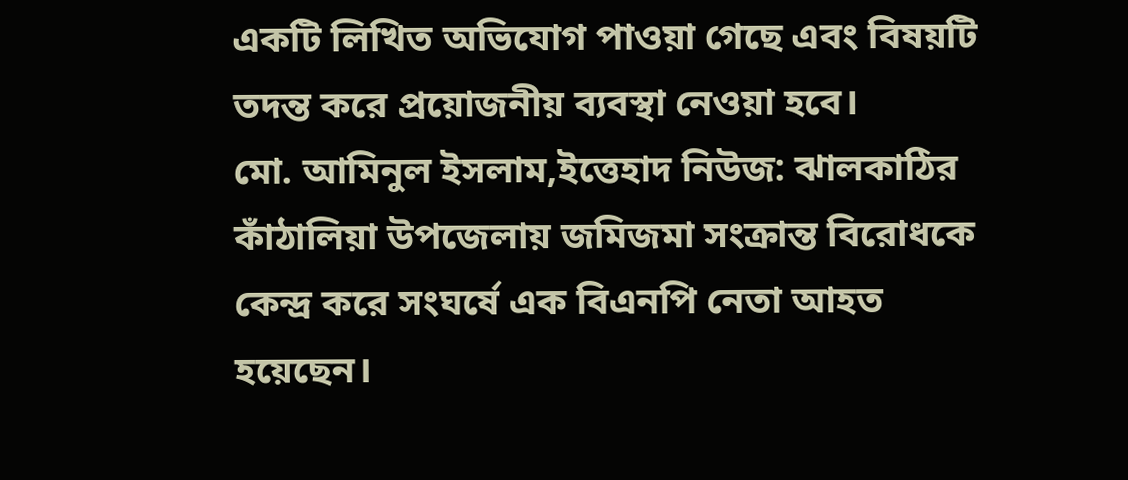একটি লিখিত অভিযোগ পাওয়া গেছে এবং বিষয়টি তদন্ত করে প্রয়োজনীয় ব্যবস্থা নেওয়া হবে।
মো. আমিনুল ইসলাম,ইত্তেহাদ নিউজ: ঝালকাঠির কাঁঠালিয়া উপজেলায় জমিজমা সংক্রান্ত বিরোধকে কেন্দ্র করে সংঘর্ষে এক বিএনপি নেতা আহত হয়েছেন।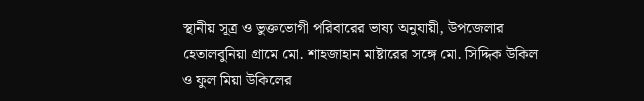স্থানীয় সূত্র ও ভুক্তভোগী পরিবারের ভাষ্য অনুযায়ী, উপজেলার হেতালবুনিয়া গ্রামে মো. শাহজাহান মাষ্টারের সঙ্গে মো. সিদ্দিক উকিল ও ফুল মিয়া উকিলের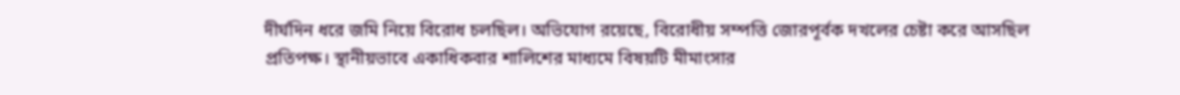দীর্ঘদিন ধরে জমি নিয়ে বিরোধ চলছিল। অভিযোগ রয়েছে, বিরোধীয় সম্পত্তি জোরপূর্বক দখলের চেষ্টা করে আসছিল প্রতিপক্ষ। স্থানীয়ভাবে একাধিকবার শালিশের মাধ্যমে বিষয়টি মীমাংসার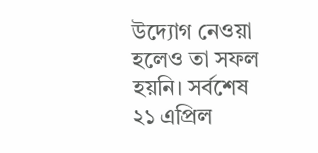উদ্যোগ নেওয়া হলেও তা সফল হয়নি। সর্বশেষ ২১ এপ্রিল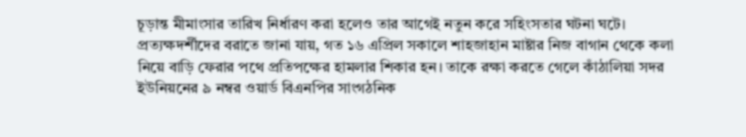চূড়ান্ত মীমাংসার তারিখ নির্ধারণ করা হলেও তার আগেই নতুন করে সহিংসতার ঘটনা ঘটে। প্রত্যক্ষদর্শীদের বরাতে জানা যায়, গত ১৬ এপ্রিল সকালে শাহজাহান মাষ্টার নিজ বাগান থেকে কলা নিয়ে বাড়ি ফেরার পথে প্রতিপক্ষের হামলার শিকার হন। তাকে রক্ষা করতে গেলে কাঁঠালিয়া সদর ইউনিয়নের ৯ নম্বর ওয়ার্ড বিএনপির সাংগঠনিক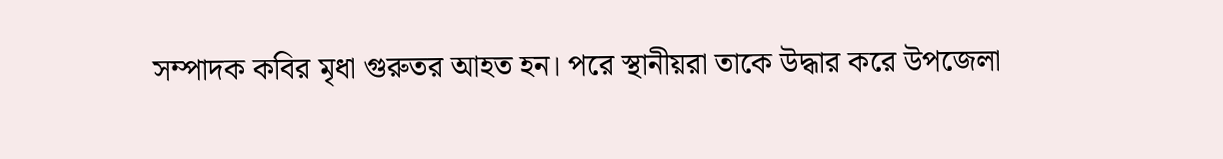সম্পাদক কবির মৃধা গুরুতর আহত হন। পরে স্থানীয়রা তাকে উদ্ধার করে উপজেলা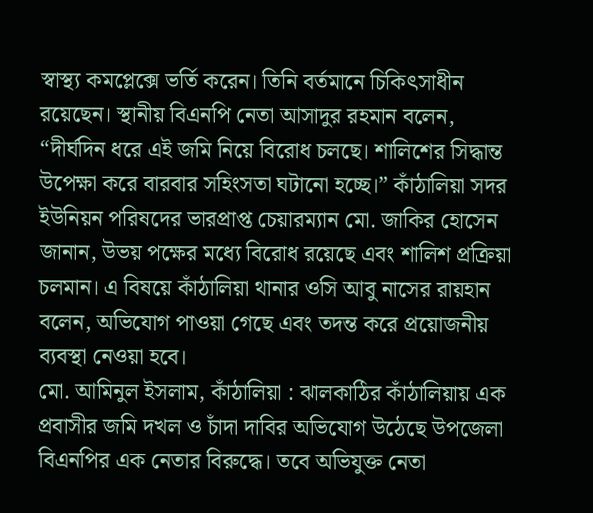স্বাস্থ্য কমপ্লেক্সে ভর্তি করেন। তিনি বর্তমানে চিকিৎসাধীন রয়েছেন। স্থানীয় বিএনপি নেতা আসাদুর রহমান বলেন, “দীর্ঘদিন ধরে এই জমি নিয়ে বিরোধ চলছে। শালিশের সিদ্ধান্ত উপেক্ষা করে বারবার সহিংসতা ঘটানো হচ্ছে।” কাঁঠালিয়া সদর ইউনিয়ন পরিষদের ভারপ্রাপ্ত চেয়ারম্যান মো. জাকির হোসেন জানান, উভয় পক্ষের মধ্যে বিরোধ রয়েছে এবং শালিশ প্রক্রিয়া চলমান। এ বিষয়ে কাঁঠালিয়া থানার ওসি আবু নাসের রায়হান বলেন, অভিযোগ পাওয়া গেছে এবং তদন্ত করে প্রয়োজনীয় ব্যবস্থা নেওয়া হবে।
মো. আমিনুল ইসলাম, কাঁঠালিয়া : ঝালকাঠির কাঁঠালিয়ায় এক প্রবাসীর জমি দখল ও চাঁদা দাবির অভিযোগ উঠেছে উপজেলা বিএনপির এক নেতার বিরুদ্ধে। তবে অভিযুক্ত নেতা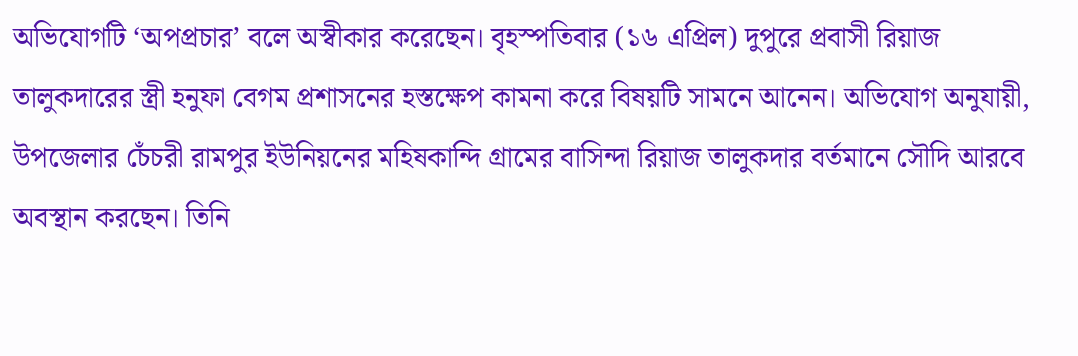অভিযোগটি ‘অপপ্রচার’ বলে অস্বীকার করেছেন। বৃহস্পতিবার (১৬ এপ্রিল) দুপুরে প্রবাসী রিয়াজ তালুকদারের স্ত্রী হনুফা বেগম প্রশাসনের হস্তক্ষেপ কামনা করে বিষয়টি সামনে আনেন। অভিযোগ অনুযায়ী, উপজেলার চেঁচরী রামপুর ইউনিয়নের মহিষকান্দি গ্রামের বাসিন্দা রিয়াজ তালুকদার বর্তমানে সৌদি আরবে অবস্থান করছেন। তিনি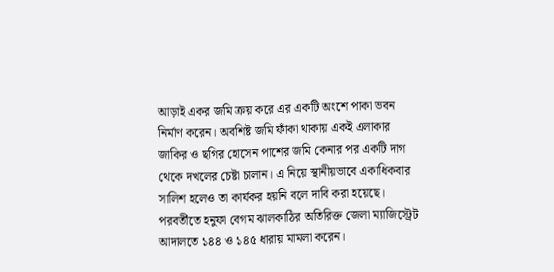আড়াই একর জমি ক্রয় করে এর একটি অংশে পাকা ভবন নির্মাণ করেন। অবশিষ্ট জমি ফাঁকা থাকায় একই এলাকার জাকির ও ছগির হোসেন পাশের জমি কেনার পর একটি দাগ থেকে দখলের চেষ্টা চালান। এ নিয়ে স্থানীয়ভাবে একাধিকবার সালিশ হলেও তা কার্যকর হয়নি বলে দাবি করা হয়েছে। পরবর্তীতে হনুফা বেগম ঝালকাঠির অতিরিক্ত জেলা ম্যাজিস্ট্রেট আদালতে ১৪৪ ও ১৪৫ ধারায় মামলা করেন।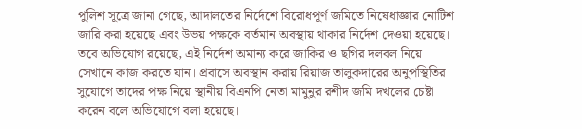পুলিশ সূত্রে জানা গেছে, আদালতের নির্দেশে বিরোধপূর্ণ জমিতে নিষেধাজ্ঞার নোটিশ জারি করা হয়েছে এবং উভয় পক্ষকে বর্তমান অবস্থায় থাকার নির্দেশ দেওয়া হয়েছে। তবে অভিযোগ রয়েছে, এই নির্দেশ অমান্য করে জাকির ও ছগির দলবল নিয়ে সেখানে কাজ করতে যান। প্রবাসে অবস্থান করায় রিয়াজ তালুকদারের অনুপস্থিতির সুযোগে তাদের পক্ষ নিয়ে স্থানীয় বিএনপি নেতা মামুনুর রশীদ জমি দখলের চেষ্টা করেন বলে অভিযোগে বলা হয়েছে।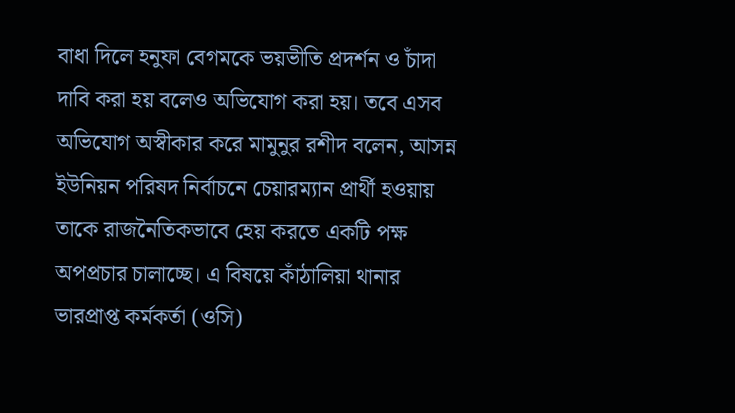বাধা দিলে হনুফা বেগমকে ভয়ভীতি প্রদর্শন ও চাঁদা দাবি করা হয় বলেও অভিযোগ করা হয়। তবে এসব অভিযোগ অস্বীকার করে মামুনুর রশীদ বলেন, আসন্ন ইউনিয়ন পরিষদ নির্বাচনে চেয়ারম্যান প্রার্থী হওয়ায় তাকে রাজনৈতিকভাবে হেয় করতে একটি পক্ষ অপপ্রচার চালাচ্ছে। এ বিষয়ে কাঁঠালিয়া থানার ভারপ্রাপ্ত কর্মকর্তা (ওসি)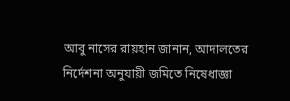আবু নাসের রায়হান জানান, আদালতের নির্দেশনা অনুযায়ী জমিতে নিষেধাজ্ঞা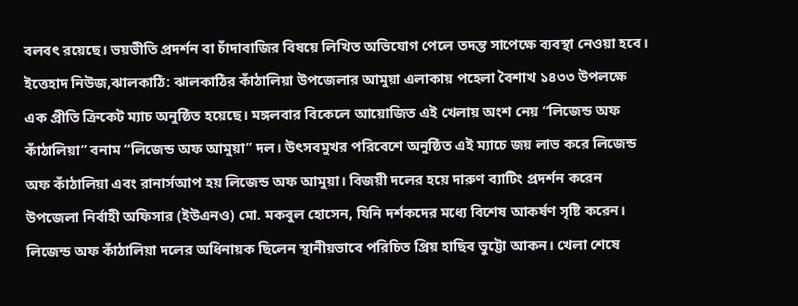বলবৎ রয়েছে। ভয়ভীতি প্রদর্শন বা চাঁদাবাজির বিষয়ে লিখিত অভিযোগ পেলে তদন্ত সাপেক্ষে ব্যবস্থা নেওয়া হবে।
ইত্তেহাদ নিউজ,ঝালকাঠি: ঝালকাঠির কাঁঠালিয়া উপজেলার আমুয়া এলাকায় পহেলা বৈশাখ ১৪৩৩ উপলক্ষে এক প্রীতি ক্রিকেট ম্যাচ অনুষ্ঠিত হয়েছে। মঙ্গলবার বিকেলে আয়োজিত এই খেলায় অংশ নেয় “লিজেন্ড অফ কাঁঠালিয়া” বনাম “লিজেন্ড অফ আমুয়া” দল। উৎসবমুখর পরিবেশে অনুষ্ঠিত এই ম্যাচে জয় লাভ করে লিজেন্ড অফ কাঁঠালিয়া এবং রানার্সআপ হয় লিজেন্ড অফ আমুয়া। বিজয়ী দলের হয়ে দারুণ ব্যাটিং প্রদর্শন করেন উপজেলা নির্বাহী অফিসার (ইউএনও) মো. মকবুল হোসেন, যিনি দর্শকদের মধ্যে বিশেষ আকর্ষণ সৃষ্টি করেন। লিজেন্ড অফ কাঁঠালিয়া দলের অধিনায়ক ছিলেন স্থানীয়ভাবে পরিচিত প্রিয় হাছিব ভুট্টো আকন। খেলা শেষে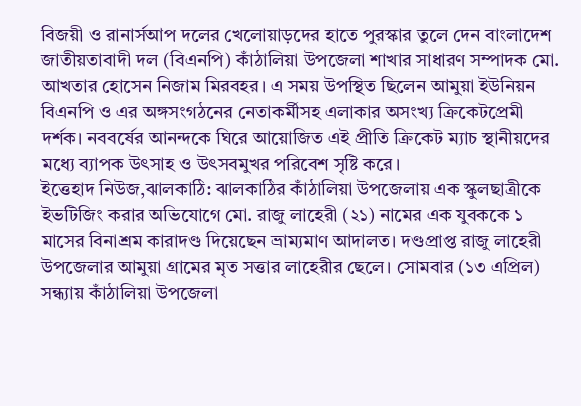বিজয়ী ও রানার্সআপ দলের খেলোয়াড়দের হাতে পুরস্কার তুলে দেন বাংলাদেশ জাতীয়তাবাদী দল (বিএনপি) কাঁঠালিয়া উপজেলা শাখার সাধারণ সম্পাদক মো. আখতার হোসেন নিজাম মিরবহর। এ সময় উপস্থিত ছিলেন আমুয়া ইউনিয়ন বিএনপি ও এর অঙ্গসংগঠনের নেতাকর্মীসহ এলাকার অসংখ্য ক্রিকেটপ্রেমী দর্শক। নববর্ষের আনন্দকে ঘিরে আয়োজিত এই প্রীতি ক্রিকেট ম্যাচ স্থানীয়দের মধ্যে ব্যাপক উৎসাহ ও উৎসবমুখর পরিবেশ সৃষ্টি করে।
ইত্তেহাদ নিউজ,ঝালকাঠি: ঝালকাঠির কাঁঠালিয়া উপজেলায় এক স্কুলছাত্রীকে ইভটিজিং করার অভিযোগে মো. রাজু লাহেরী (২১) নামের এক যুবককে ১ মাসের বিনাশ্রম কারাদণ্ড দিয়েছেন ভ্রাম্যমাণ আদালত। দণ্ডপ্রাপ্ত রাজু লাহেরী উপজেলার আমুয়া গ্রামের মৃত সত্তার লাহেরীর ছেলে। সোমবার (১৩ এপ্রিল) সন্ধ্যায় কাঁঠালিয়া উপজেলা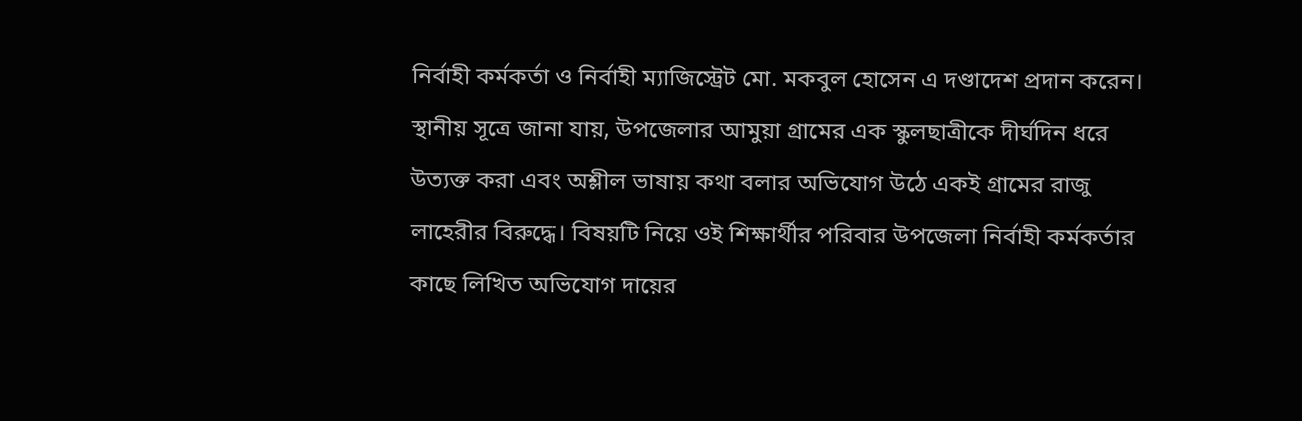নির্বাহী কর্মকর্তা ও নির্বাহী ম্যাজিস্ট্রেট মো. মকবুল হোসেন এ দণ্ডাদেশ প্রদান করেন। স্থানীয় সূত্রে জানা যায়, উপজেলার আমুয়া গ্রামের এক স্কুলছাত্রীকে দীর্ঘদিন ধরে উত্যক্ত করা এবং অশ্লীল ভাষায় কথা বলার অভিযোগ উঠে একই গ্রামের রাজু লাহেরীর বিরুদ্ধে। বিষয়টি নিয়ে ওই শিক্ষার্থীর পরিবার উপজেলা নির্বাহী কর্মকর্তার কাছে লিখিত অভিযোগ দায়ের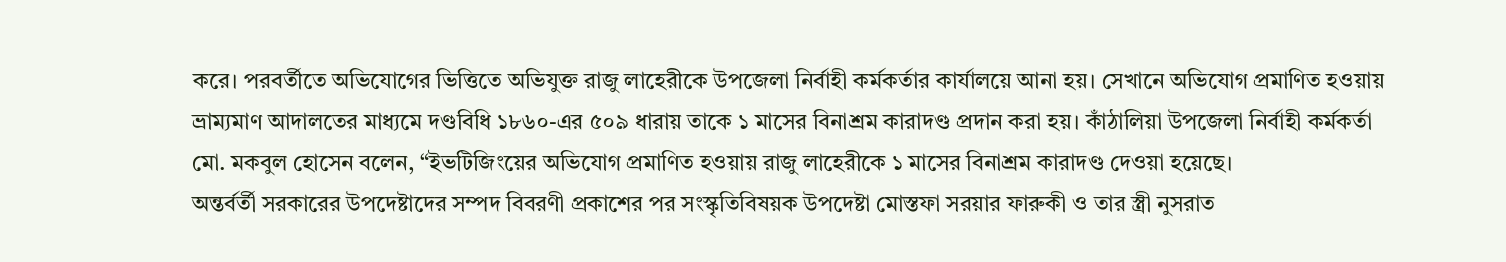করে। পরবর্তীতে অভিযোগের ভিত্তিতে অভিযুক্ত রাজু লাহেরীকে উপজেলা নির্বাহী কর্মকর্তার কার্যালয়ে আনা হয়। সেখানে অভিযোগ প্রমাণিত হওয়ায় ভ্রাম্যমাণ আদালতের মাধ্যমে দণ্ডবিধি ১৮৬০-এর ৫০৯ ধারায় তাকে ১ মাসের বিনাশ্রম কারাদণ্ড প্রদান করা হয়। কাঁঠালিয়া উপজেলা নির্বাহী কর্মকর্তা মো. মকবুল হোসেন বলেন, “ইভটিজিংয়ের অভিযোগ প্রমাণিত হওয়ায় রাজু লাহেরীকে ১ মাসের বিনাশ্রম কারাদণ্ড দেওয়া হয়েছে।
অন্তর্বর্তী সরকারের উপদেষ্টাদের সম্পদ বিবরণী প্রকাশের পর সংস্কৃতিবিষয়ক উপদেষ্টা মোস্তফা সরয়ার ফারুকী ও তার স্ত্রী নুসরাত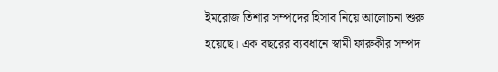ইমরোজ তিশার সম্পদের হিসাব নিয়ে আলোচনা শুরু হয়েছে। এক বছরের ব্যবধানে স্বামী ফারুকীর সম্পদ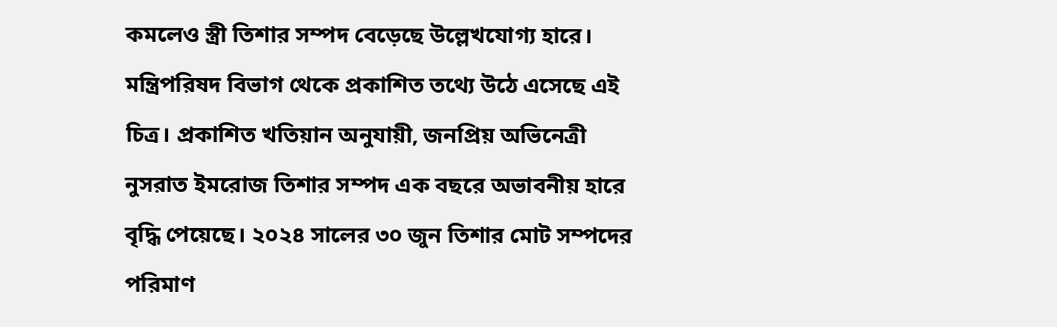কমলেও স্ত্রী তিশার সম্পদ বেড়েছে উল্লেখযোগ্য হারে। মন্ত্রিপরিষদ বিভাগ থেকে প্রকাশিত তথ্যে উঠে এসেছে এই চিত্র। প্রকাশিত খতিয়ান অনুযায়ী, জনপ্রিয় অভিনেত্রী নুসরাত ইমরোজ তিশার সম্পদ এক বছরে অভাবনীয় হারে বৃদ্ধি পেয়েছে। ২০২৪ সালের ৩০ জুন তিশার মোট সম্পদের পরিমাণ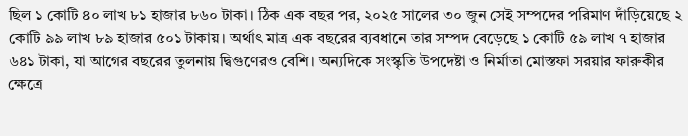ছিল ১ কোটি ৪০ লাখ ৮১ হাজার ৮৬০ টাকা। ঠিক এক বছর পর, ২০২৫ সালের ৩০ জুন সেই সম্পদের পরিমাণ দাঁড়িয়েছে ২ কোটি ৯৯ লাখ ৮৯ হাজার ৫০১ টাকায়। অর্থাৎ মাত্র এক বছরের ব্যবধানে তার সম্পদ বেড়েছে ১ কোটি ৫৯ লাখ ৭ হাজার ৬৪১ টাকা, যা আগের বছরের তুলনায় দ্বিগুণেরও বেশি। অন্যদিকে সংস্কৃতি উপদেষ্টা ও নির্মাতা মোস্তফা সরয়ার ফারুকীর ক্ষেত্রে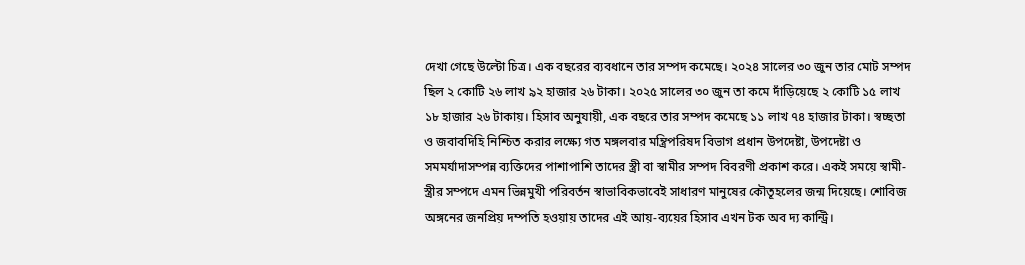দেখা গেছে উল্টো চিত্র। এক বছরের ব্যবধানে তার সম্পদ কমেছে। ২০২৪ সালের ৩০ জুন তার মোট সম্পদ ছিল ২ কোটি ২৬ লাখ ৯২ হাজার ২৬ টাকা। ২০২৫ সালের ৩০ জুন তা কমে দাঁড়িয়েছে ২ কোটি ১৫ লাখ ১৮ হাজার ২৬ টাকায়। হিসাব অনুযায়ী, এক বছরে তার সম্পদ কমেছে ১১ লাখ ৭৪ হাজার টাকা। স্বচ্ছতা ও জবাবদিহি নিশ্চিত করার লক্ষ্যে গত মঙ্গলবার মন্ত্রিপরিষদ বিভাগ প্রধান উপদেষ্টা, উপদেষ্টা ও সমমর্যাদাসম্পন্ন ব্যক্তিদের পাশাপাশি তাদের স্ত্রী বা স্বামীর সম্পদ বিবরণী প্রকাশ করে। একই সময়ে স্বামী-স্ত্রীর সম্পদে এমন ভিন্নমুখী পরিবর্তন স্বাভাবিকভাবেই সাধারণ মানুষের কৌতূহলের জন্ম দিয়েছে। শোবিজ অঙ্গনের জনপ্রিয় দম্পতি হওয়ায় তাদের এই আয়-ব্যয়ের হিসাব এখন টক অব দ্য কান্ট্রি।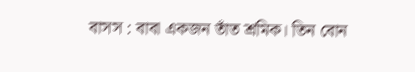বাসস : বাবা একজন তাঁত শ্রমিক। তিন বোন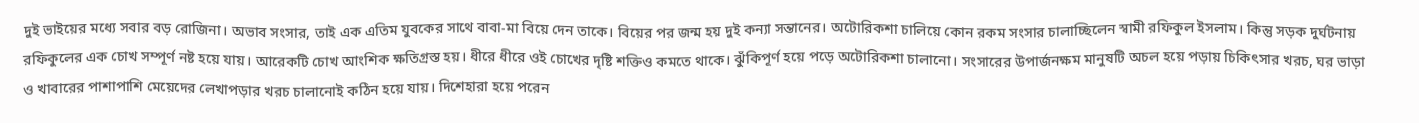দুই ভাইয়ের মধ্যে সবার বড় রোজিনা। অভাব সংসার, তাই এক এতিম যুবকের সাথে বাবা-মা বিয়ে দেন তাকে। বিয়ের পর জন্ম হয় দুই কন্যা সন্তানের। অটোরিকশা চালিয়ে কোন রকম সংসার চালাচ্ছিলেন স্বামী রফিকুল ইসলাম। কিন্তু সড়ক দুর্ঘটনায় রফিকুলের এক চোখ সম্পূর্ণ নষ্ট হয়ে যায়। আরেকটি চোখ আংশিক ক্ষতিগ্রস্ত হয়। ধীরে ধীরে ওই চোখের দৃষ্টি শক্তিও কমতে থাকে। ঝুঁকিপূর্ণ হয়ে পড়ে অটোরিকশা চালানো। সংসারের উপার্জনক্ষম মানুষটি অচল হয়ে পড়ায় চিকিৎসার খরচ, ঘর ভাড়া ও খাবারের পাশাপাশি মেয়েদের লেখাপড়ার খরচ চালানোই কঠিন হয়ে যায়। দিশেহারা হয়ে পরেন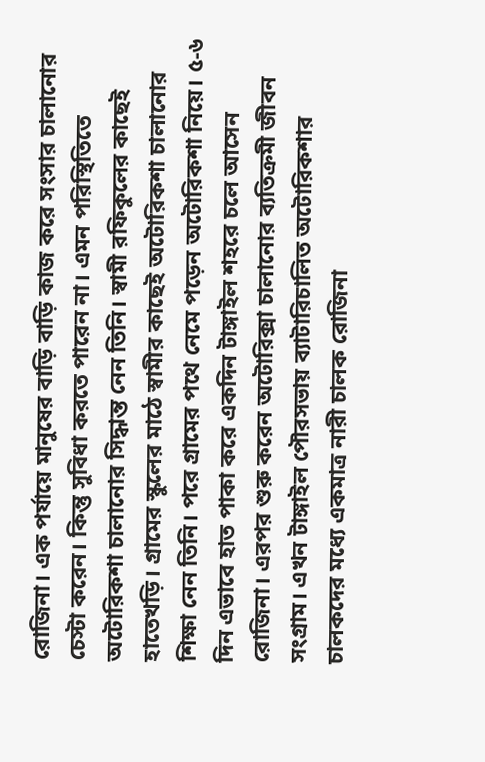রোজিনা। এক পর্যায়ে মানুষের বাড়ি বাড়ি কাজ করে সংসার চালানোর চেস্টা করেন। কিন্তু সুবিধা করতে পারেন না। এমন পরিস্থিতিতে অটোরিকশা চালানোর সিদ্ধান্ত নেন তিনি। স্বামী রফিকুলের কাছেই হাতেখড়ি। গ্রামের স্কুলের মাঠে স্বামীর কাছেই অটোরিকশা চালানোর শিক্ষা নেন তিনি। পরে গ্রামের পথে নেমে পড়েন অটোরিকশা নিয়ে। ৫-৬ দিন এভাবে হাত পাকা করে একদিন টাঙ্গাইল শহরে চলে আসেন রোজিনা। এরপর শুরু করেন অটোরিক্সা চালানোর ব্যতিক্রমী জীবন সংগ্রাম। এখন টাঙ্গাইল পৌরসভায় ব্যাটারিচালিত অটোরিকশার চালকদের মধ্যে একমাত্র নারী চালক রোজিনা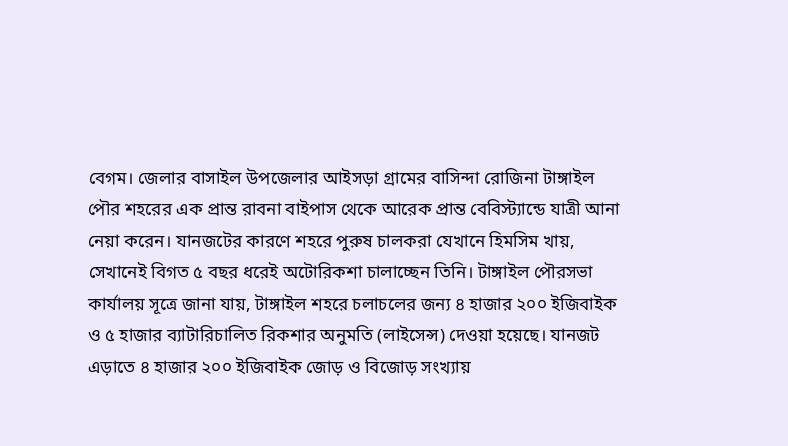বেগম। জেলার বাসাইল উপজেলার আইসড়া গ্রামের বাসিন্দা রোজিনা টাঙ্গাইল পৌর শহরের এক প্রান্ত রাবনা বাইপাস থেকে আরেক প্রান্ত বেবিস্ট্যান্ডে যাত্রী আনা নেয়া করেন। যানজটের কারণে শহরে পুরুষ চালকরা যেখানে হিমসিম খায়, সেখানেই বিগত ৫ বছর ধরেই অটোরিকশা চালাচ্ছেন তিনি। টাঙ্গাইল পৌরসভা কার্যালয় সূত্রে জানা যায়, টাঙ্গাইল শহরে চলাচলের জন্য ৪ হাজার ২০০ ইজিবাইক ও ৫ হাজার ব্যাটারিচালিত রিকশার অনুমতি (লাইসেন্স) দেওয়া হয়েছে। যানজট এড়াতে ৪ হাজার ২০০ ইজিবাইক জোড় ও বিজোড় সংখ্যায়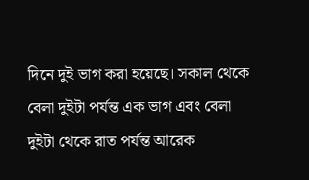দিনে দুই ভাগ করা হয়েছে। সকাল থেকে বেলা দুইটা পর্যন্ত এক ভাগ এবং বেলা দুইটা থেকে রাত পর্যন্ত আরেক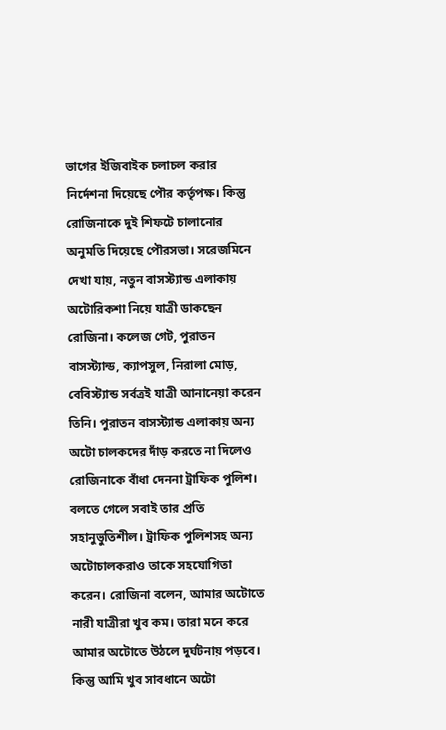ভাগের ইজিবাইক চলাচল করার নির্দেশনা দিয়েছে পৌর কর্তৃপক্ষ। কিন্তু রোজিনাকে দুই শিফটে চালানোর অনুমতি দিয়েছে পৌরসভা। সরেজমিনে দেখা যায়, নতুন বাসস্ট্যান্ড এলাকায় অটোরিকশা নিয়ে যাত্রী ডাকছেন রোজিনা। কলেজ গেট, পুরাতন বাসস্ট্যান্ড, ক্যাপসুল, নিরালা মোড়, বেবিস্ট্যান্ড সর্বত্রই যাত্রী আনানেয়া করেন তিনি। পুরাতন বাসস্ট্যান্ড এলাকায় অন্য অটো চালকদের দাঁড় করতে না দিলেও রোজিনাকে বাঁধা দেননা ট্রাফিক পুলিশ। বলতে গেলে সবাই তার প্রতি সহানুভুতিশীল। ট্রাফিক পুলিশসহ অন্য অটোচালকরাও তাকে সহযোগিতা করেন। রোজিনা বলেন, আমার অটোতে নারী যাত্রীরা খুব কম। তারা মনে করে আমার অটোতে উঠলে দুর্ঘটনায় পড়বে। কিন্তু আমি খুব সাবধানে অটো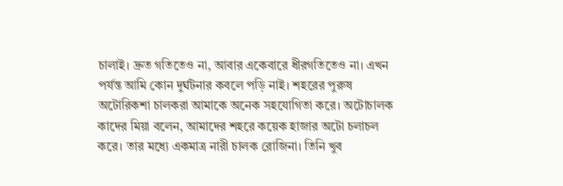চালাই। দ্রুত গতিতেও না, আবার একেবারে ধীরগতিতেও না। এখন পর্যন্ত আমি কোন দুর্ঘটনার কবলে পড়ি নাই। শহরের পুরুষ অটোরিকশা চালকরা আমাকে অনেক সহযোগিতা করে। অটোচালক কাদের মিয়া বলেন, আমাদের শহরে কয়েক হাজার অটো চলাচল করে। তার মধ্যে একমাত্র নারী চালক রোজিনা। তিনি খুব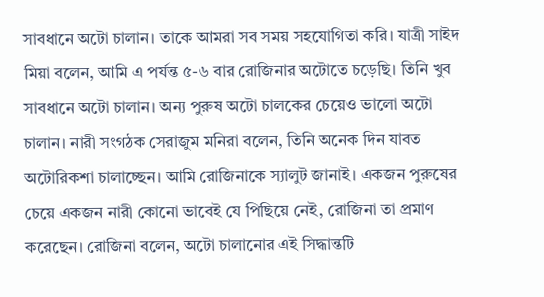সাবধানে অটো চালান। তাকে আমরা সব সময় সহযোগিতা করি। যাত্রী সাইদ মিয়া বলেন, আমি এ পর্যন্ত ৫-৬ বার রোজিনার অটোতে চড়েছি। তিনি খুব সাবধানে অটো চালান। অন্য পুরুষ অটো চালকের চেয়েও ভালো অটো চালান। নারী সংগঠক সেরাজুম মনিরা বলেন, তিনি অনেক দিন যাবত অটোরিকশা চালাচ্ছেন। আমি রোজিনাকে স্যালুট জানাই। একজন পুরুষের চেয়ে একজন নারী কোনো ভাবেই যে পিছিয়ে নেই, রোজিনা তা প্রমাণ করেছেন। রোজিনা বলেন, অটো চালানোর এই সিদ্ধান্তটি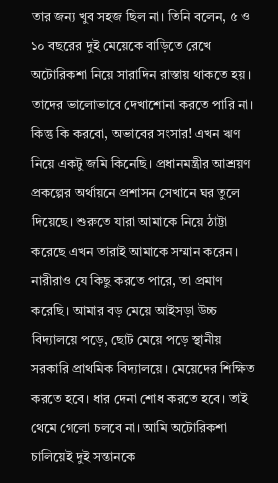তার জন্য খুব সহজ ছিল না। তিনি বলেন, ৫ ও ১০ বছরের দুই মেয়েকে বাড়িতে রেখে অটোরিকশা নিয়ে সারাদিন রাস্তায় থাকতে হয়। তাদের ভালোভাবে দেখাশোনা করতে পারি না। কিন্তু কি করবো, অভাবের সংসার! এখন ঋণ নিয়ে একটু জমি কিনেছি। প্রধানমন্ত্রীর আশ্রয়ণ প্রকল্পের অর্থায়নে প্রশাসন সেখানে ঘর তুলে দিয়েছে। শুরুতে যারা আমাকে নিয়ে ঠাট্টা করেছে এখন তারাই আমাকে সম্মান করেন। নারীরাও যে কিছু করতে পারে, তা প্রমাণ করেছি। আমার বড় মেয়ে আইসড়া উচ্চ বিদ্যালয়ে পড়ে, ছোট মেয়ে পড়ে স্থানীয় সরকারি প্রাথমিক বিদ্যালয়ে। মেয়েদের শিক্ষিত করতে হবে। ধার দেনা শোধ করতে হবে। তাই থেমে গেলো চলবে না। আমি অটোরিকশা চালিয়েই দুই সন্তানকে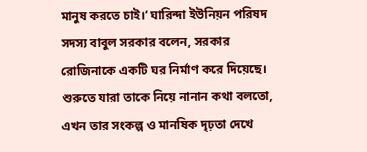মানুষ করতে চাই।’ ঘারিন্দা ইউনিয়ন পরিষদ সদস্য বাবুল সরকার বলেন, সরকার রোজিনাকে একটি ঘর নির্মাণ করে দিয়েছে। শুরুতে যারা তাকে নিয়ে নানান কথা বলতো, এখন তার সংকল্প ও মানষিক দৃঢ়তা দেখে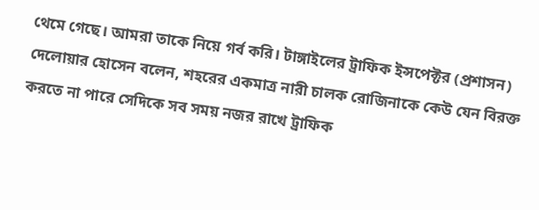থেমে গেছে। আমরা তাকে নিয়ে গর্ব করি। টাঙ্গাইলের ট্রাফিক ইন্সপেক্টর (প্রশাসন) দেলোয়ার হোসেন বলেন, শহরের একমাত্র নারী চালক রোজিনাকে কেউ যেন বিরক্ত করতে না পারে সেদিকে সব সময় নজর রাখে ট্রাফিক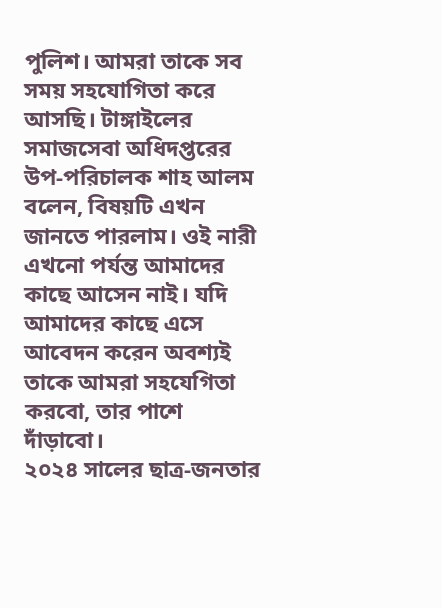পুলিশ। আমরা তাকে সব সময় সহযোগিতা করে আসছি। টাঙ্গাইলের সমাজসেবা অধিদপ্তরের উপ-পরিচালক শাহ আলম বলেন, বিষয়টি এখন জানতে পারলাম। ওই নারী এখনো পর্যন্ত আমাদের কাছে আসেন নাই। যদি আমাদের কাছে এসে আবেদন করেন অবশ্যই তাকে আমরা সহযেগিতা করবো, তার পাশে দাঁড়াবো।
২০২৪ সালের ছাত্র-জনতার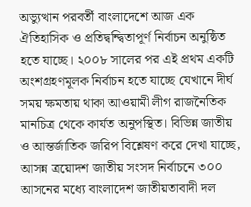অভ্যুত্থান পরবর্তী বাংলাদেশে আজ এক ঐতিহাসিক ও প্রতিদ্বন্দ্বিতাপূর্ণ নির্বাচন অনুষ্ঠিত হতে যাচ্ছে। ২০০৮ সালের পর এই প্রথম একটি অংশগ্রহণমূলক নির্বাচন হতে যাচ্ছে যেখানে দীর্ঘ সময় ক্ষমতায় থাকা আওয়ামী লীগ রাজনৈতিক মানচিত্র থেকে কার্যত অনুপস্থিত। বিভিন্ন জাতীয় ও আন্তর্জাতিক জরিপ বিশ্লেষণ করে দেখা যাচ্ছে, আসন্ন ত্রয়োদশ জাতীয় সংসদ নির্বাচনে ৩০০ আসনের মধ্যে বাংলাদেশ জাতীয়তাবাদী দল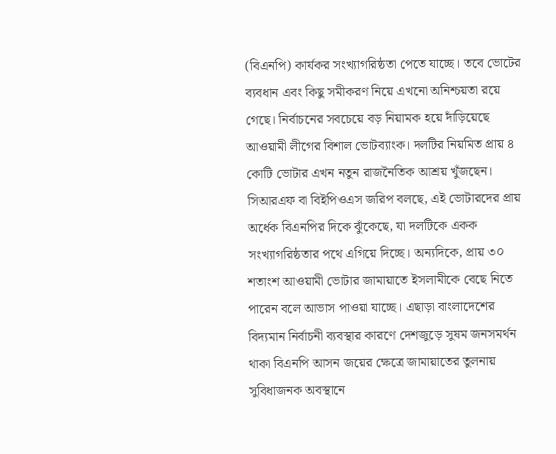(বিএনপি) কার্যকর সংখ্যাগরিষ্ঠতা পেতে যাচ্ছে। তবে ভোটের ব্যবধান এবং কিছু সমীকরণ নিয়ে এখনো অনিশ্চয়তা রয়ে গেছে। নির্বাচনের সবচেয়ে বড় নিয়ামক হয়ে দাঁড়িয়েছে আওয়ামী লীগের বিশাল ভোটব্যাংক। দলটির নিয়মিত প্রায় ৪ কোটি ভোটার এখন নতুন রাজনৈতিক আশ্রয় খুঁজছেন। সিআরএফ বা বিইপিওএস জরিপ বলছে, এই ভোটারদের প্রায় অর্ধেক বিএনপির দিকে ঝুঁকেছে, যা দলটিকে একক সংখ্যাগরিষ্ঠতার পথে এগিয়ে দিচ্ছে। অন্যদিকে, প্রায় ৩০ শতাংশ আওয়ামী ভোটার জামায়াতে ইসলামীকে বেছে নিতে পারেন বলে আভাস পাওয়া যাচ্ছে। এছাড়া বাংলাদেশের বিদ্যমান নির্বাচনী ব্যবস্থার কারণে দেশজুড়ে সুষম জনসমর্থন থাকা বিএনপি আসন জয়ের ক্ষেত্রে জামায়াতের তুলনায় সুবিধাজনক অবস্থানে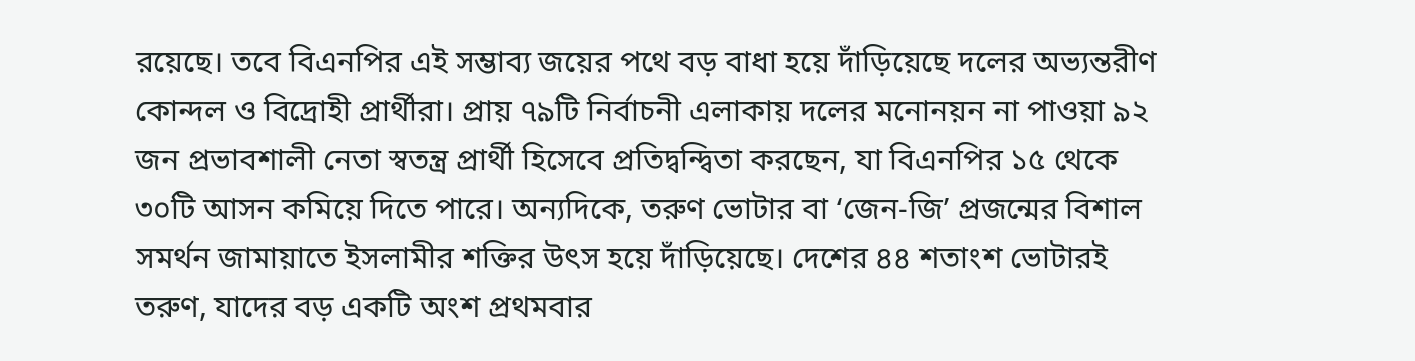রয়েছে। তবে বিএনপির এই সম্ভাব্য জয়ের পথে বড় বাধা হয়ে দাঁড়িয়েছে দলের অভ্যন্তরীণ কোন্দল ও বিদ্রোহী প্রার্থীরা। প্রায় ৭৯টি নির্বাচনী এলাকায় দলের মনোনয়ন না পাওয়া ৯২ জন প্রভাবশালী নেতা স্বতন্ত্র প্রার্থী হিসেবে প্রতিদ্বন্দ্বিতা করছেন, যা বিএনপির ১৫ থেকে ৩০টি আসন কমিয়ে দিতে পারে। অন্যদিকে, তরুণ ভোটার বা ‘জেন-জি’ প্রজন্মের বিশাল সমর্থন জামায়াতে ইসলামীর শক্তির উৎস হয়ে দাঁড়িয়েছে। দেশের ৪৪ শতাংশ ভোটারই তরুণ, যাদের বড় একটি অংশ প্রথমবার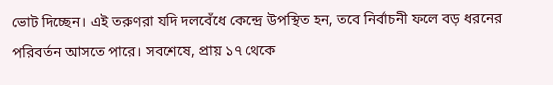ভোট দিচ্ছেন। এই তরুণরা যদি দলবেঁধে কেন্দ্রে উপস্থিত হন, তবে নির্বাচনী ফলে বড় ধরনের পরিবর্তন আসতে পারে। সবশেষে, প্রায় ১৭ থেকে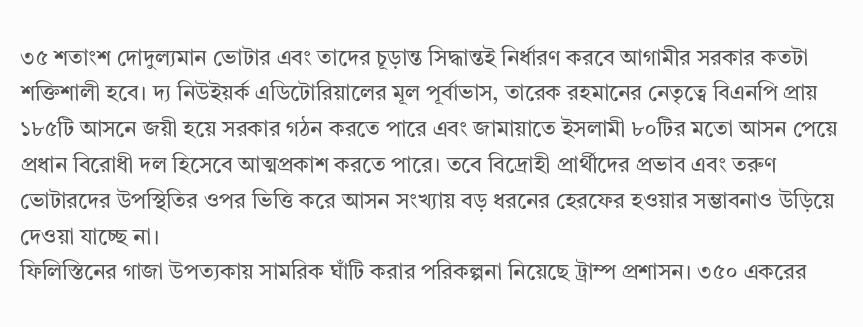৩৫ শতাংশ দোদুল্যমান ভোটার এবং তাদের চূড়ান্ত সিদ্ধান্তই নির্ধারণ করবে আগামীর সরকার কতটা শক্তিশালী হবে। দ্য নিউইয়র্ক এডিটোরিয়ালের মূল পূর্বাভাস, তারেক রহমানের নেতৃত্বে বিএনপি প্রায় ১৮৫টি আসনে জয়ী হয়ে সরকার গঠন করতে পারে এবং জামায়াতে ইসলামী ৮০টির মতো আসন পেয়ে প্রধান বিরোধী দল হিসেবে আত্মপ্রকাশ করতে পারে। তবে বিদ্রোহী প্রার্থীদের প্রভাব এবং তরুণ ভোটারদের উপস্থিতির ওপর ভিত্তি করে আসন সংখ্যায় বড় ধরনের হেরফের হওয়ার সম্ভাবনাও উড়িয়ে দেওয়া যাচ্ছে না।
ফিলিস্তিনের গাজা উপত্যকায় সামরিক ঘাঁটি করার পরিকল্পনা নিয়েছে ট্রাম্প প্রশাসন। ৩৫০ একরের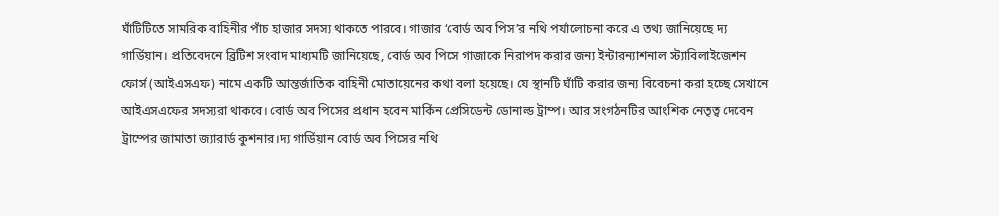ঘাঁটিটিতে সামরিক বাহিনীর পাঁচ হাজার সদস্য থাকতে পারবে। গাজার ‘বোর্ড অব পিস’র নথি পর্যালোচনা করে এ তথ্য জানিয়েছে দ্য গার্ডিয়ান। প্রতিবেদনে ব্রিটিশ সংবাদ মাধ্যমটি জানিয়েছে, বোর্ড অব পিসে গাজাকে নিরাপদ করার জন্য ইন্টারন্যাশনাল স্ট্যাবিলাইজেশন ফোর্স (আইএসএফ) নামে একটি আন্তর্জাতিক বাহিনী মোতায়েনের কথা বলা হয়েছে। যে স্থানটি ঘাঁটি করার জন্য বিবেচনা করা হচ্ছে সেখানে আইএসএফের সদস্যরা থাকবে। বোর্ড অব পিসের প্রধান হবেন মার্কিন প্রেসিডেন্ট ডোনাল্ড ট্রাম্প। আর সংগঠনটির আংশিক নেতৃত্ব দেবেন ট্রাম্পের জামাতা জ্যারার্ড কুশনার।দ্য গার্ডিয়ান বোর্ড অব পিসের নথি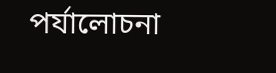পর্যালোচনা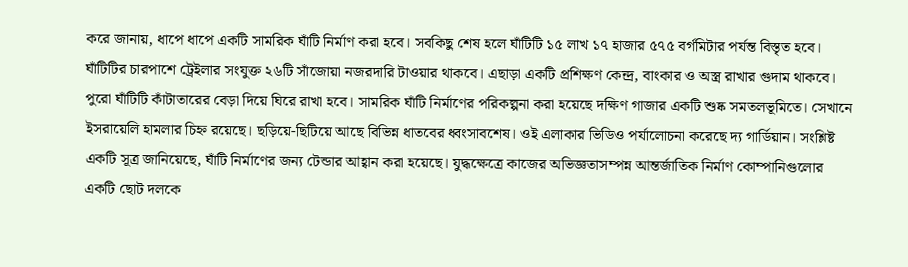করে জানায়, ধাপে ধাপে একটি সামরিক ঘাঁটি নির্মাণ করা হবে। সবকিছু শেষ হলে ঘাঁটিটি ১৫ লাখ ১৭ হাজার ৫৭৫ বর্গমিটার পর্যন্ত বিস্তৃত হবে। ঘাঁটিটির চারপাশে ট্রেইলার সংযুক্ত ২৬টি সাঁজোয়া নজরদারি টাওয়ার থাকবে। এছাড়া একটি প্রশিক্ষণ কেন্দ্র, বাংকার ও অস্ত্র রাখার গুদাম থাকবে। পুরো ঘাঁটিটি কাঁটাতারের বেড়া দিয়ে ঘিরে রাখা হবে। সামরিক ঘাঁটি নির্মাণের পরিকল্পনা করা হয়েছে দক্ষিণ গাজার একটি শুষ্ক সমতলভূমিতে। সেখানে ইসরায়েলি হামলার চিহ্ন রয়েছে। ছড়িয়ে-ছিটিয়ে আছে বিভিন্ন ধাতবের ধ্বংসাবশেষ। ওই এলাকার ভিডিও পর্যালোচনা করেছে দ্য গার্ডিয়ান। সংশ্লিষ্ট একটি সূত্র জানিয়েছে, ঘাঁটি নির্মাণের জন্য টেন্ডার আহ্বান করা হয়েছে। যুদ্ধক্ষেত্রে কাজের অভিজ্ঞতাসম্পন্ন আন্তর্জাতিক নির্মাণ কোম্পানিগুলোর একটি ছোট দলকে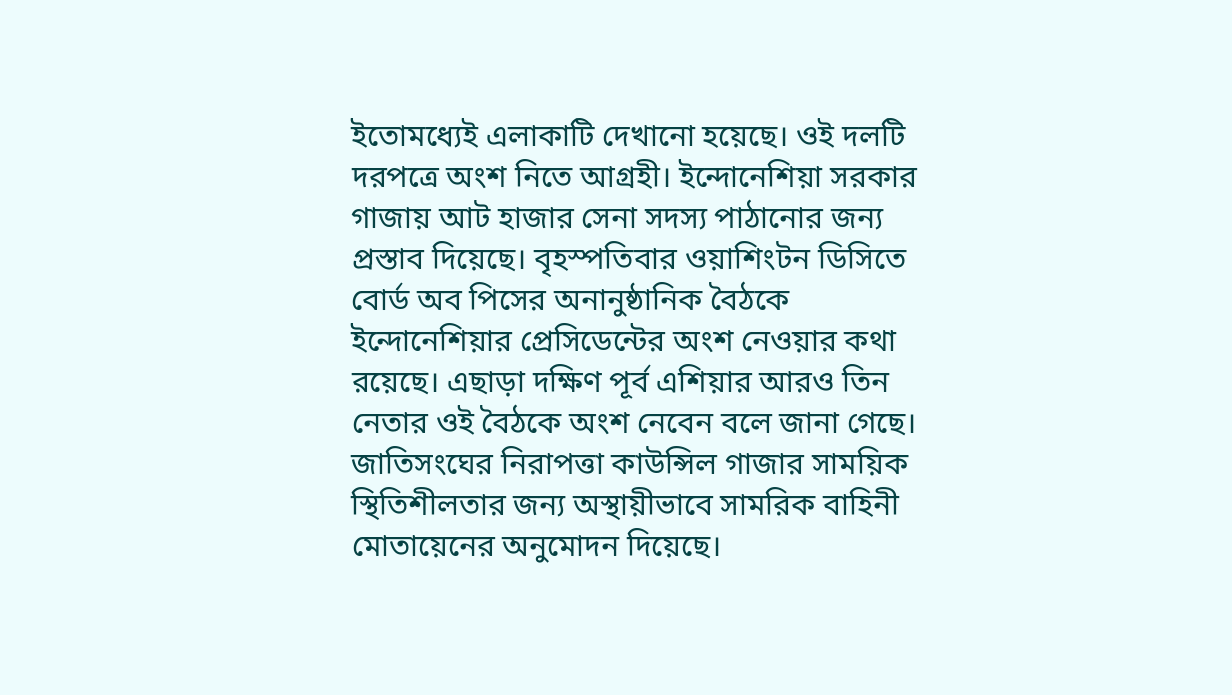ইতোমধ্যেই এলাকাটি দেখানো হয়েছে। ওই দলটি দরপত্রে অংশ নিতে আগ্রহী। ইন্দোনেশিয়া সরকার গাজায় আট হাজার সেনা সদস্য পাঠানোর জন্য প্রস্তাব দিয়েছে। বৃহস্পতিবার ওয়াশিংটন ডিসিতে বোর্ড অব পিসের অনানুষ্ঠানিক বৈঠকে ইন্দোনেশিয়ার প্রেসিডেন্টের অংশ নেওয়ার কথা রয়েছে। এছাড়া দক্ষিণ পূর্ব এশিয়ার আরও তিন নেতার ওই বৈঠকে অংশ নেবেন বলে জানা গেছে। জাতিসংঘের নিরাপত্তা কাউন্সিল গাজার সাময়িক স্থিতিশীলতার জন্য অস্থায়ীভাবে সামরিক বাহিনী মোতায়েনের অনুমোদন দিয়েছে।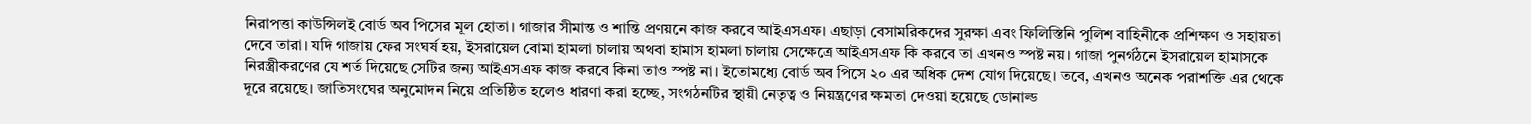নিরাপত্তা কাউন্সিলই বোর্ড অব পিসের মূল হোতা। গাজার সীমান্ত ও শান্তি প্রণয়নে কাজ করবে আইএসএফ। এছাড়া বেসামরিকদের সুরক্ষা এবং ফিলিস্তিনি পুলিশ বাহিনীকে প্রশিক্ষণ ও সহায়তা দেবে তারা। যদি গাজায় ফের সংঘর্ষ হয়, ইসরায়েল বোমা হামলা চালায় অথবা হামাস হামলা চালায় সেক্ষেত্রে আইএসএফ কি করবে তা এখনও স্পষ্ট নয়। গাজা পুনর্গঠনে ইসরায়েল হামাসকে নিরস্ত্রীকরণের যে শর্ত দিয়েছে সেটির জন্য আইএসএফ কাজ করবে কিনা তাও স্পষ্ট না। ইতোমধ্যে বোর্ড অব পিসে ২০ এর অধিক দেশ যোগ দিয়েছে। তবে, এখনও অনেক পরাশক্তি এর থেকে দূরে রয়েছে। জাতিসংঘের অনুমোদন নিয়ে প্রতিষ্ঠিত হলেও ধারণা করা হচ্ছে, সংগঠনটির স্থায়ী নেতৃত্ব ও নিয়ন্ত্রণের ক্ষমতা দেওয়া হয়েছে ডোনাল্ড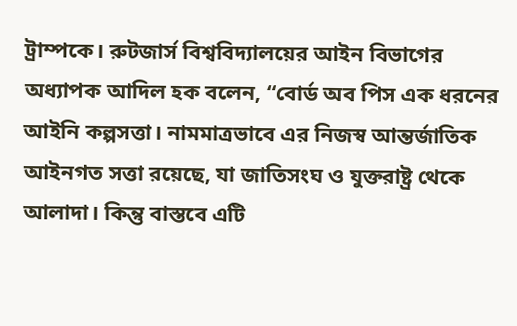ট্রাম্পকে। রুটজার্স বিশ্ববিদ্যালয়ের আইন বিভাগের অধ্যাপক আদিল হক বলেন, “বোর্ড অব পিস এক ধরনের আইনি কল্পসত্তা। নামমাত্রভাবে এর নিজস্ব আন্তর্জাতিক আইনগত সত্তা রয়েছে, যা জাতিসংঘ ও যুক্তরাষ্ট্র থেকে আলাদা। কিন্তু বাস্তবে এটি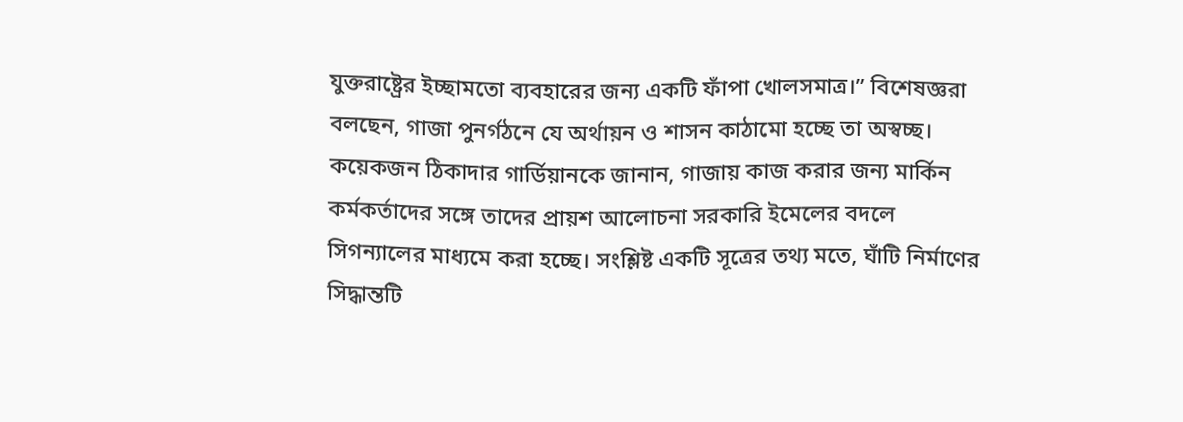যুক্তরাষ্ট্রের ইচ্ছামতো ব্যবহারের জন্য একটি ফাঁপা খোলসমাত্র।” বিশেষজ্ঞরা বলছেন, গাজা পুনর্গঠনে যে অর্থায়ন ও শাসন কাঠামো হচ্ছে তা অস্বচ্ছ। কয়েকজন ঠিকাদার গার্ডিয়ানকে জানান, গাজায় কাজ করার জন্য মার্কিন কর্মকর্তাদের সঙ্গে তাদের প্রায়শ আলোচনা সরকারি ইমেলের বদলে সিগন্যালের মাধ্যমে করা হচ্ছে। সংশ্লিষ্ট একটি সূত্রের তথ্য মতে, ঘাঁটি নির্মাণের সিদ্ধান্তটি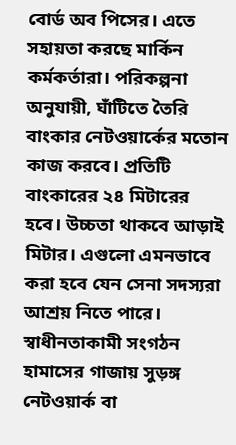বোর্ড অব পিসের। এতে সহায়তা করছে মার্কিন কর্মকর্তারা। পরিকল্পনা অনুযায়ী, ঘাঁটিতে তৈরি বাংকার নেটওয়ার্কের মতোন কাজ করবে। প্রতিটি বাংকারের ২৪ মিটারের হবে। উচ্চতা থাকবে আড়াই মিটার। এগুলো এমনভাবে করা হবে যেন সেনা সদস্যরা আশ্রয় নিতে পারে। স্বাধীনতাকামী সংগঠন হামাসের গাজায় সুড়ঙ্গ নেটওয়ার্ক বা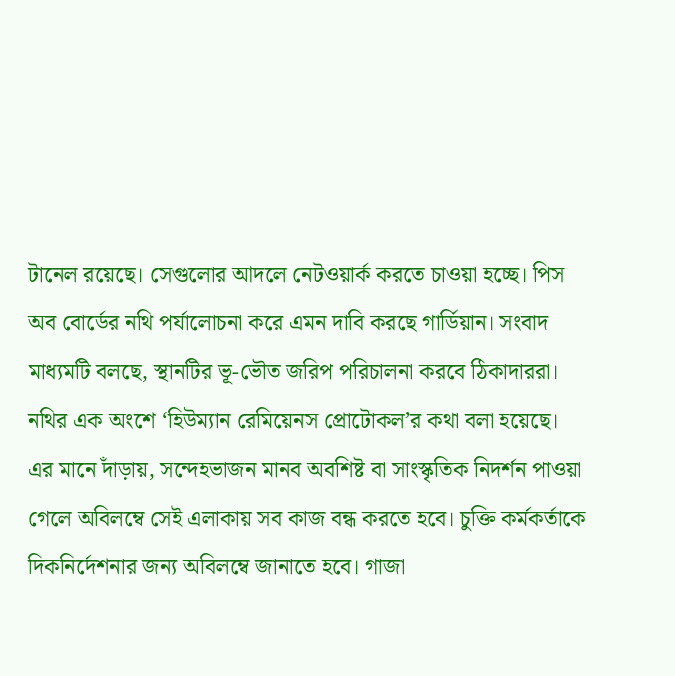টানেল রয়েছে। সেগুলোর আদলে নেটওয়ার্ক করতে চাওয়া হচ্ছে। পিস অব বোর্ডের নথি পর্যালোচনা করে এমন দাবি করছে গার্ডিয়ান। সংবাদ মাধ্যমটি বলছে, স্থানটির ভূ-ভৌত জরিপ পরিচালনা করবে ঠিকাদাররা। নথির এক অংশে ‘হিউম্যান রেমিয়েনস প্রোটোকল’র কথা বলা হয়েছে। এর মানে দাঁড়ায়, সন্দেহভাজন মানব অবশিষ্ট বা সাংস্কৃতিক নিদর্শন পাওয়া গেলে অবিলম্বে সেই এলাকায় সব কাজ বন্ধ করতে হবে। চুক্তি কর্মকর্তাকে দিকনির্দেশনার জন্য অবিলম্বে জানাতে হবে। গাজা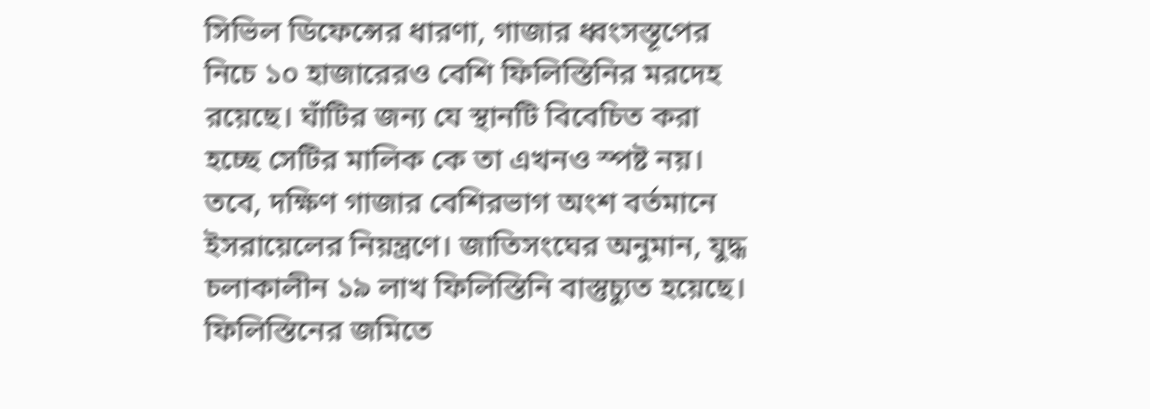সিভিল ডিফেন্সের ধারণা, গাজার ধ্বংসস্তূপের নিচে ১০ হাজারেরও বেশি ফিলিস্তিনির মরদেহ রয়েছে। ঘাঁটির জন্য যে স্থানটি বিবেচিত করা হচ্ছে সেটির মালিক কে তা এখনও স্পষ্ট নয়। তবে, দক্ষিণ গাজার বেশিরভাগ অংশ বর্তমানে ইসরায়েলের নিয়ন্ত্রণে। জাতিসংঘের অনুমান, যুদ্ধ চলাকালীন ১৯ লাখ ফিলিস্তিনি বাস্তুচ্যুত হয়েছে। ফিলিস্তিনের জমিতে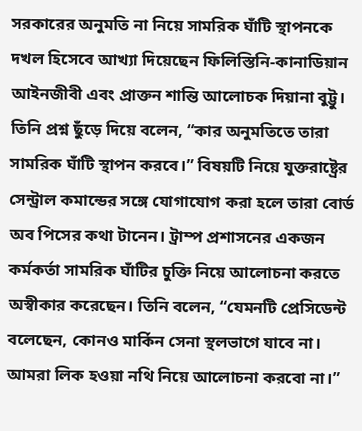সরকারের অনুমতি না নিয়ে সামরিক ঘাঁটি স্থাপনকে দখল হিসেবে আখ্যা দিয়েছেন ফিলিস্তিনি-কানাডিয়ান আইনজীবী এবং প্রাক্তন শান্তি আলোচক দিয়ানা বুট্টু। তিনি প্রশ্ন ছুঁড়ে দিয়ে বলেন, “কার অনুমতিতে তারা সামরিক ঘাঁটি স্থাপন করবে।” বিষয়টি নিয়ে যুক্তরাষ্ট্রের সেন্ট্রাল কমান্ডের সঙ্গে যোগাযোগ করা হলে তারা বোর্ড অব পিসের কথা টানেন। ট্রাম্প প্রশাসনের একজন কর্মকর্তা সামরিক ঘাঁটির চুক্তি নিয়ে আলোচনা করতে অস্বীকার করেছেন। তিনি বলেন, “যেমনটি প্রেসিডেন্ট বলেছেন, কোনও মার্কিন সেনা স্থলভাগে যাবে না। আমরা লিক হওয়া নথি নিয়ে আলোচনা করবো না।”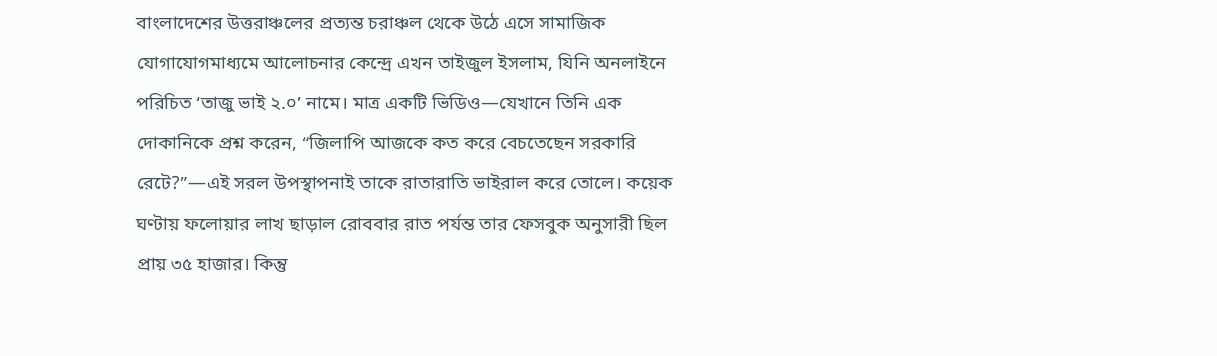বাংলাদেশের উত্তরাঞ্চলের প্রত্যন্ত চরাঞ্চল থেকে উঠে এসে সামাজিক যোগাযোগমাধ্যমে আলোচনার কেন্দ্রে এখন তাইজুল ইসলাম, যিনি অনলাইনে পরিচিত ‘তাজু ভাই ২.০’ নামে। মাত্র একটি ভিডিও—যেখানে তিনি এক দোকানিকে প্রশ্ন করেন, “জিলাপি আজকে কত করে বেচতেছেন সরকারি রেটে?”—এই সরল উপস্থাপনাই তাকে রাতারাতি ভাইরাল করে তোলে। কয়েক ঘণ্টায় ফলোয়ার লাখ ছাড়াল রোববার রাত পর্যন্ত তার ফেসবুক অনুসারী ছিল প্রায় ৩৫ হাজার। কিন্তু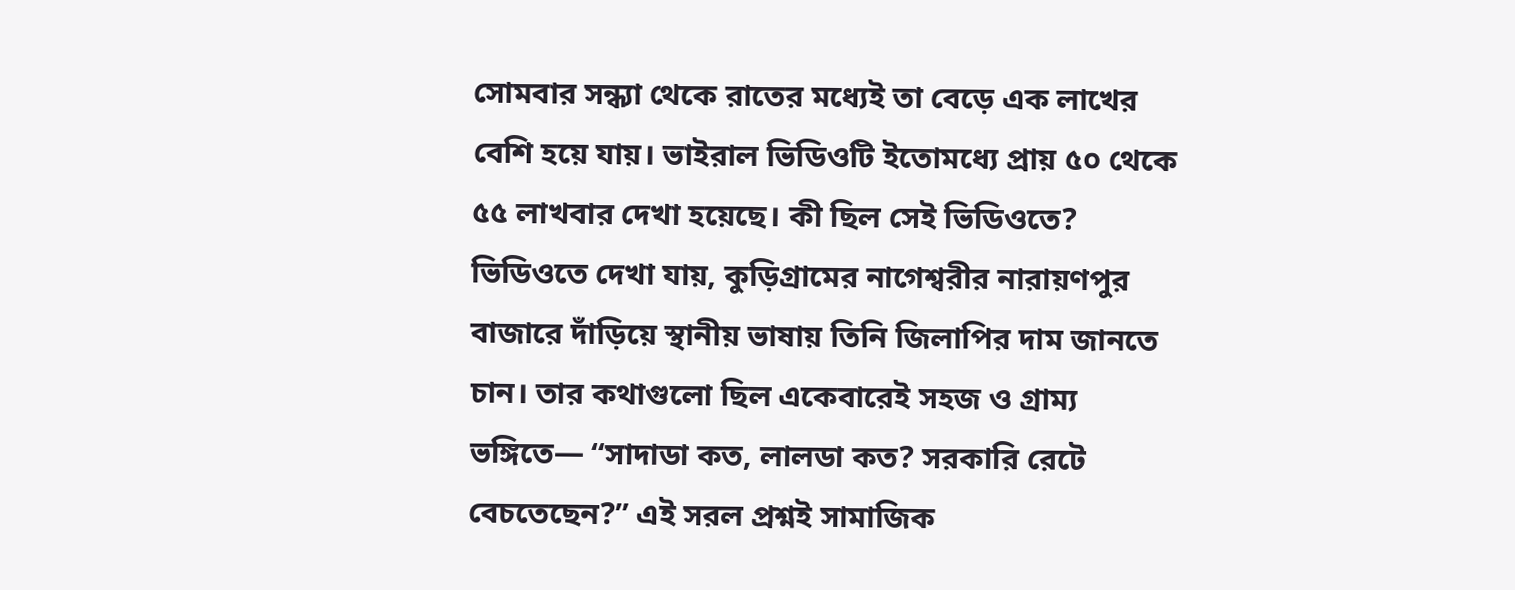সোমবার সন্ধ্যা থেকে রাতের মধ্যেই তা বেড়ে এক লাখের বেশি হয়ে যায়। ভাইরাল ভিডিওটি ইতোমধ্যে প্রায় ৫০ থেকে ৫৫ লাখবার দেখা হয়েছে। কী ছিল সেই ভিডিওতে? ভিডিওতে দেখা যায়, কুড়িগ্রামের নাগেশ্বরীর নারায়ণপুর বাজারে দাঁড়িয়ে স্থানীয় ভাষায় তিনি জিলাপির দাম জানতে চান। তার কথাগুলো ছিল একেবারেই সহজ ও গ্রাম্য ভঙ্গিতে— “সাদাডা কত, লালডা কত? সরকারি রেটে বেচতেছেন?” এই সরল প্রশ্নই সামাজিক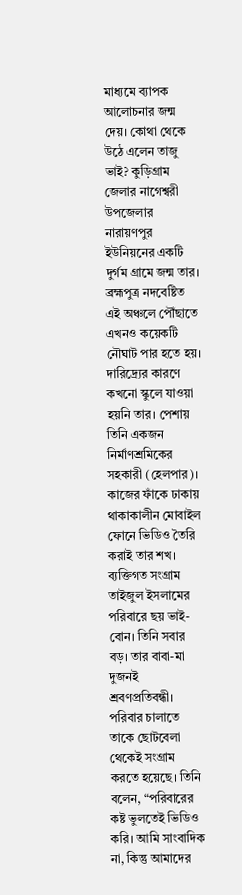মাধ্যমে ব্যাপক আলোচনার জন্ম দেয়। কোথা থেকে উঠে এলেন তাজু ভাই? কুড়িগ্রাম জেলার নাগেশ্বরী উপজেলার নারায়ণপুর ইউনিয়নের একটি দুর্গম গ্রামে জন্ম তার। ব্রহ্মপুত্র নদবেষ্টিত এই অঞ্চলে পৌঁছাতে এখনও কয়েকটি নৌঘাট পার হতে হয়। দারিদ্র্যের কারণে কখনো স্কুলে যাওয়া হয়নি তার। পেশায় তিনি একজন নির্মাণশ্রমিকের সহকারী (হেলপার)। কাজের ফাঁকে ঢাকায় থাকাকালীন মোবাইল ফোনে ভিডিও তৈরি করাই তার শখ। ব্যক্তিগত সংগ্রাম তাইজুল ইসলামের পরিবারে ছয় ভাই-বোন। তিনি সবার বড়। তার বাবা-মা দুজনই শ্রবণপ্রতিবন্ধী। পরিবার চালাতে তাকে ছোটবেলা থেকেই সংগ্রাম করতে হয়েছে। তিনি বলেন, “পরিবারের কষ্ট ভুলতেই ভিডিও করি। আমি সাংবাদিক না, কিন্তু আমাদের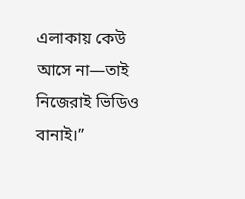এলাকায় কেউ আসে না—তাই নিজেরাই ভিডিও বানাই।”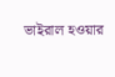ভাইরাল হওয়ার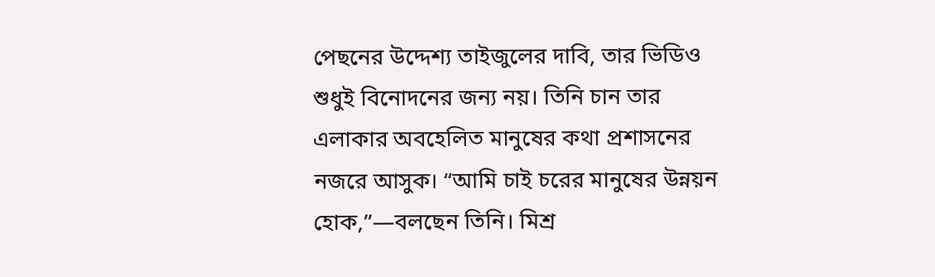পেছনের উদ্দেশ্য তাইজুলের দাবি, তার ভিডিও শুধুই বিনোদনের জন্য নয়। তিনি চান তার এলাকার অবহেলিত মানুষের কথা প্রশাসনের নজরে আসুক। “আমি চাই চরের মানুষের উন্নয়ন হোক,”—বলছেন তিনি। মিশ্র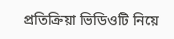প্রতিক্রিয়া ভিডিওটি নিয়ে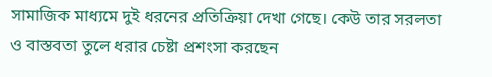সামাজিক মাধ্যমে দুই ধরনের প্রতিক্রিয়া দেখা গেছে। কেউ তার সরলতা ও বাস্তবতা তুলে ধরার চেষ্টা প্রশংসা করছেন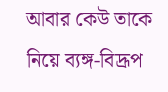আবার কেউ তাকে নিয়ে ব্যঙ্গ-বিদ্রূপ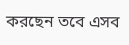করছেন তবে এসব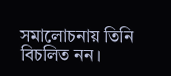সমালোচনায় তিনি বিচলিত নন।